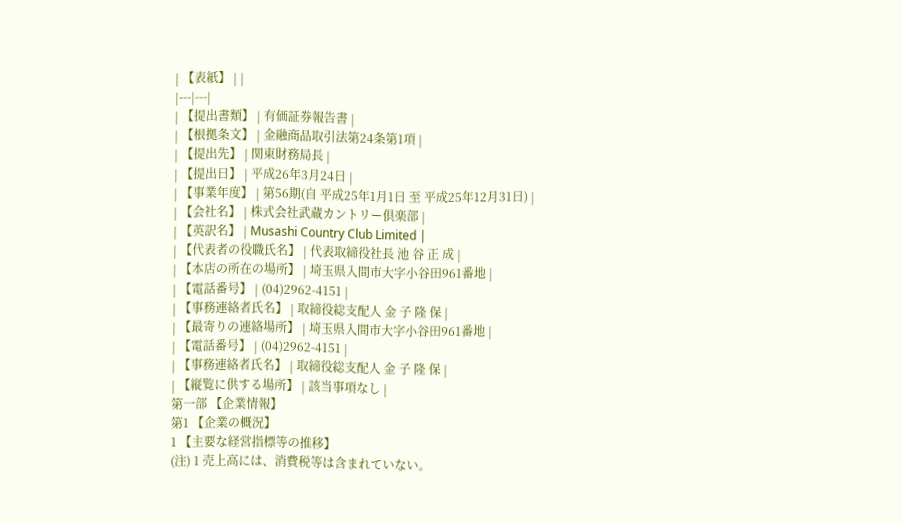| 【表紙】 | |
|---|---|
| 【提出書類】 | 有価証券報告書 |
| 【根拠条文】 | 金融商品取引法第24条第1項 |
| 【提出先】 | 関東財務局長 |
| 【提出日】 | 平成26年3月24日 |
| 【事業年度】 | 第56期(自 平成25年1月1日 至 平成25年12月31日) |
| 【会社名】 | 株式会社武蔵カントリー倶楽部 |
| 【英訳名】 | Musashi Country Club Limited |
| 【代表者の役職氏名】 | 代表取締役社長 池 谷 正 成 |
| 【本店の所在の場所】 | 埼玉県入間市大字小谷田961番地 |
| 【電話番号】 | (04)2962-4151 |
| 【事務連絡者氏名】 | 取締役総支配人 金 子 隆 保 |
| 【最寄りの連絡場所】 | 埼玉県入間市大字小谷田961番地 |
| 【電話番号】 | (04)2962-4151 |
| 【事務連絡者氏名】 | 取締役総支配人 金 子 隆 保 |
| 【縦覧に供する場所】 | 該当事項なし |
第一部 【企業情報】
第1 【企業の概況】
1 【主要な経営指標等の推移】
(注) 1 売上高には、消費税等は含まれていない。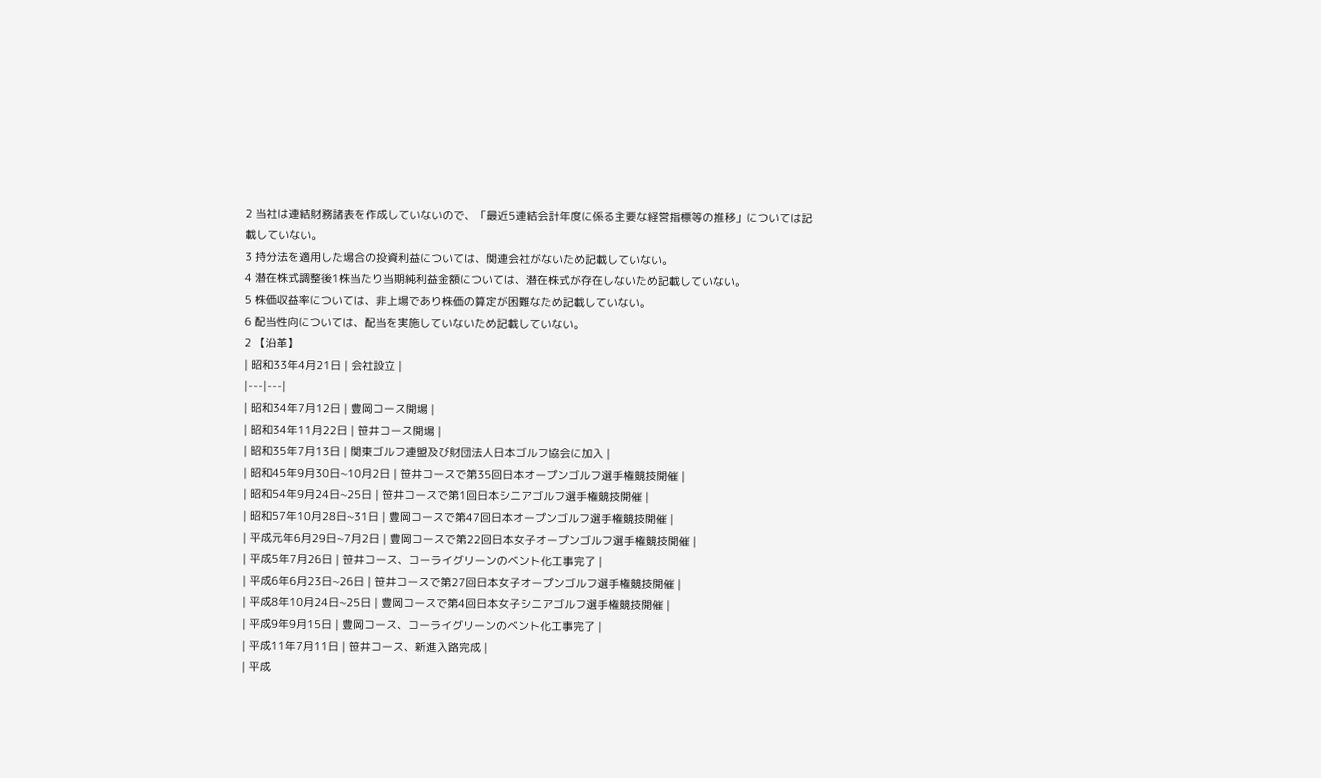2 当社は連結財務諸表を作成していないので、「最近5連結会計年度に係る主要な経営指標等の推移」については記載していない。
3 持分法を適用した場合の投資利益については、関連会社がないため記載していない。
4 潜在株式調整後1株当たり当期純利益金額については、潜在株式が存在しないため記載していない。
5 株価収益率については、非上場であり株価の算定が困難なため記載していない。
6 配当性向については、配当を実施していないため記載していない。
2 【沿革】
| 昭和33年4月21日 | 会社設立 |
|---|---|
| 昭和34年7月12日 | 豊岡コース開場 |
| 昭和34年11月22日 | 笹井コース開場 |
| 昭和35年7月13日 | 関東ゴルフ連盟及び財団法人日本ゴルフ協会に加入 |
| 昭和45年9月30日~10月2日 | 笹井コースで第35回日本オープンゴルフ選手権競技開催 |
| 昭和54年9月24日~25日 | 笹井コースで第1回日本シニアゴルフ選手権競技開催 |
| 昭和57年10月28日~31日 | 豊岡コースで第47回日本オープンゴルフ選手権競技開催 |
| 平成元年6月29日~7月2日 | 豊岡コースで第22回日本女子オープンゴルフ選手権競技開催 |
| 平成5年7月26日 | 笹井コース、コーライグリーンのベント化工事完了 |
| 平成6年6月23日~26日 | 笹井コースで第27回日本女子オープンゴルフ選手権競技開催 |
| 平成8年10月24日~25日 | 豊岡コースで第4回日本女子シニアゴルフ選手権競技開催 |
| 平成9年9月15日 | 豊岡コース、コーライグリーンのベント化工事完了 |
| 平成11年7月11日 | 笹井コース、新進入路完成 |
| 平成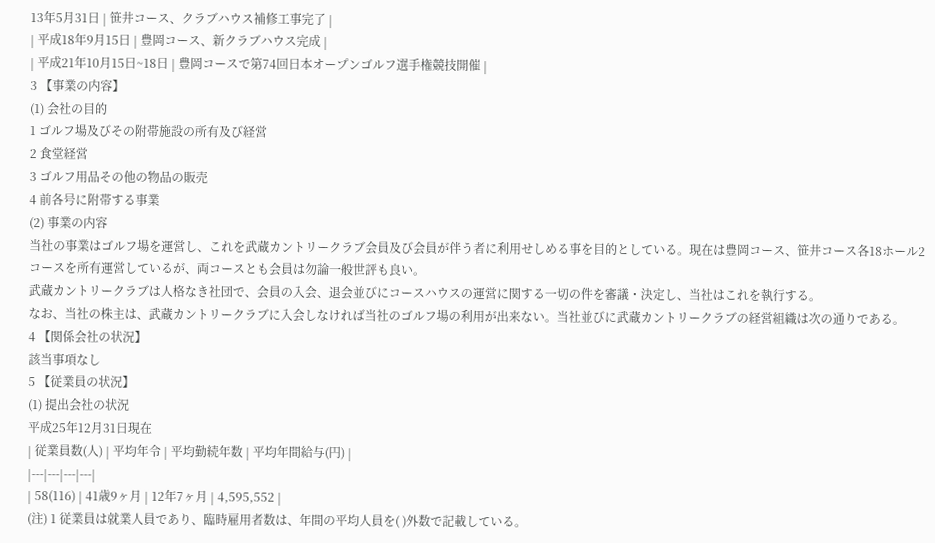13年5月31日 | 笹井コース、クラブハウス補修工事完了 |
| 平成18年9月15日 | 豊岡コース、新クラブハウス完成 |
| 平成21年10月15日~18日 | 豊岡コースで第74回日本オープンゴルフ選手権競技開催 |
3 【事業の内容】
(1) 会社の目的
1 ゴルフ場及びその附帯施設の所有及び経営
2 食堂経営
3 ゴルフ用品その他の物品の販売
4 前各号に附帯する事業
(2) 事業の内容
当社の事業はゴルフ場を運営し、これを武蔵カントリークラブ会員及び会員が伴う者に利用せしめる事を目的としている。現在は豊岡コース、笹井コース各18ホール2コースを所有運営しているが、両コースとも会員は勿論一般世評も良い。
武蔵カントリークラブは人格なき社団で、会員の入会、退会並びにコースハウスの運営に関する一切の件を審議・決定し、当社はこれを執行する。
なお、当社の株主は、武蔵カントリークラブに入会しなければ当社のゴルフ場の利用が出来ない。当社並びに武蔵カントリークラブの経営組織は次の通りである。
4 【関係会社の状況】
該当事項なし
5 【従業員の状況】
(1) 提出会社の状況
平成25年12月31日現在
| 従業員数(人) | 平均年令 | 平均勤続年数 | 平均年間給与(円) |
|---|---|---|---|
| 58(116) | 41歳9ヶ月 | 12年7ヶ月 | 4,595,552 |
(注) 1 従業員は就業人員であり、臨時雇用者数は、年間の平均人員を( )外数で記載している。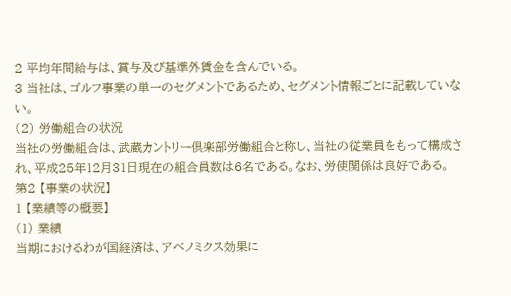2 平均年間給与は、賞与及び基準外賃金を含んでいる。
3 当社は、ゴルフ事業の単一のセグメントであるため、セグメント情報ごとに記載していない。
(2) 労働組合の状況
当社の労働組合は、武蔵カントリー倶楽部労働組合と称し、当社の従業員をもって構成され、平成25年12月31日現在の組合員数は6名である。なお、労使関係は良好である。
第2 【事業の状況】
1 【業績等の概要】
(1) 業績
当期におけるわが国経済は、アベノミクス効果に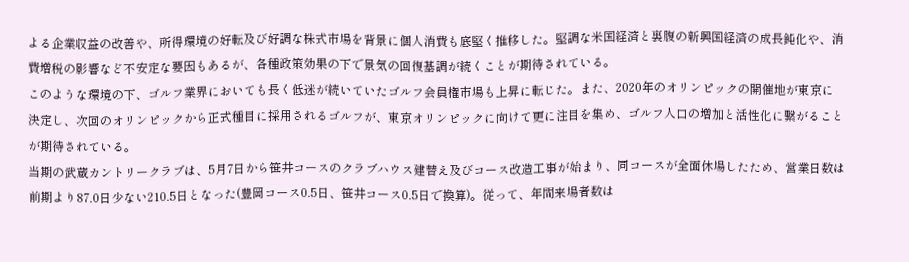よる企業収益の改善や、所得環境の好転及び好調な株式市場を背景に個人消費も底堅く推移した。堅調な米国経済と裏腹の新興国経済の成長鈍化や、消費増税の影響など不安定な要因もあるが、各種政策効果の下で景気の回復基調が続くことが期待されている。
このような環境の下、ゴルフ業界においても長く低迷が続いていたゴルフ会員権市場も上昇に転じた。また、2020年のオリンピックの開催地が東京に決定し、次回のオリンピックから正式種目に採用されるゴルフが、東京オリンピックに向けて更に注目を集め、ゴルフ人口の増加と活性化に繋がることが期待されている。
当期の武蔵カントリークラブは、5月7日から笹井コースのクラブハウス建替え及びコース改造工事が始まり、同コースが全面休場したため、営業日数は前期より87.0日少ない210.5日となった(豊岡コース0.5日、笹井コース0.5日で換算)。従って、年間来場者数は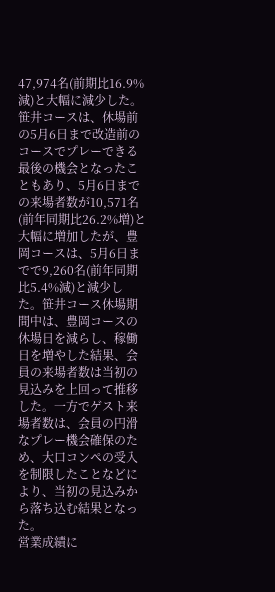47,974名(前期比16.9%減)と大幅に減少した。笹井コースは、休場前の5月6日まで改造前のコースでプレーできる最後の機会となったこともあり、5月6日までの来場者数が10,571名(前年同期比26.2%増)と大幅に増加したが、豊岡コースは、5月6日までで9,260名(前年同期比5.4%減)と減少した。笹井コース休場期間中は、豊岡コースの休場日を減らし、稼働日を増やした結果、会員の来場者数は当初の見込みを上回って推移した。一方でゲスト来場者数は、会員の円滑なプレー機会確保のため、大口コンペの受入を制限したことなどにより、当初の見込みから落ち込む結果となった。
営業成績に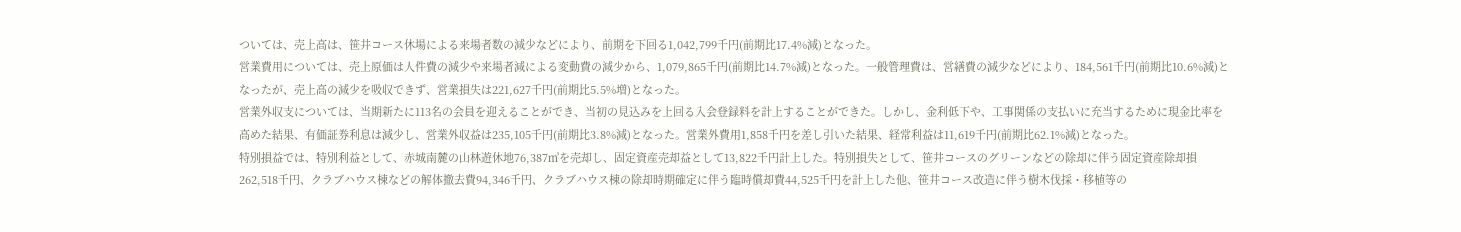ついては、売上高は、笹井コース休場による来場者数の減少などにより、前期を下回る1,042,799千円(前期比17.4%減)となった。
営業費用については、売上原価は人件費の減少や来場者減による変動費の減少から、1,079,865千円(前期比14.7%減)となった。一般管理費は、営繕費の減少などにより、184,561千円(前期比10.6%減)となったが、売上高の減少を吸収できず、営業損失は221,627千円(前期比5.5%増)となった。
営業外収支については、当期新たに113名の会員を迎えることができ、当初の見込みを上回る入会登録料を計上することができた。しかし、金利低下や、工事関係の支払いに充当するために現金比率を高めた結果、有価証券利息は減少し、営業外収益は235,105千円(前期比3.8%減)となった。営業外費用1,858千円を差し引いた結果、経常利益は11,619千円(前期比62.1%減)となった。
特別損益では、特別利益として、赤城南麓の山林遊休地76,387㎥を売却し、固定資産売却益として13,822千円計上した。特別損失として、笹井コースのグリーンなどの除却に伴う固定資産除却損262,518千円、クラブハウス棟などの解体撤去費94,346千円、クラブハウス棟の除却時期確定に伴う臨時償却費44,525千円を計上した他、笹井コース改造に伴う樹木伐採・移植等の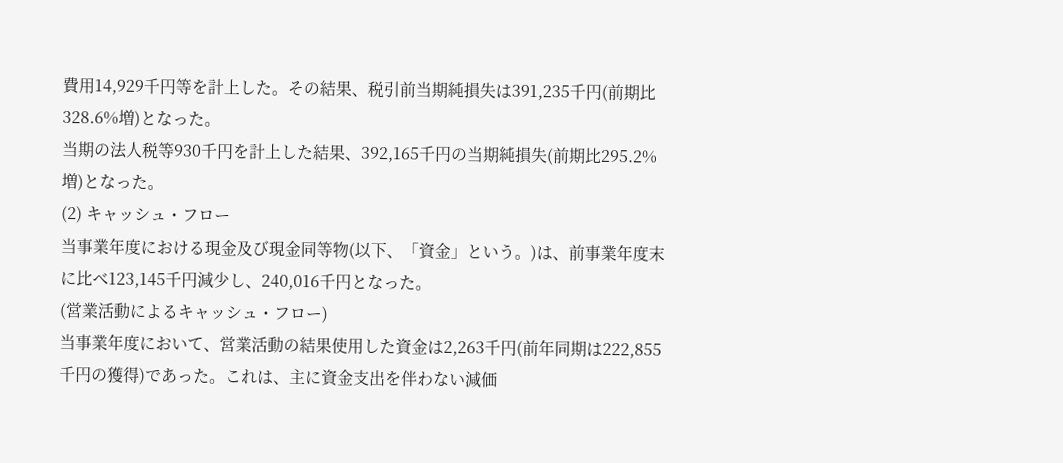費用14,929千円等を計上した。その結果、税引前当期純損失は391,235千円(前期比328.6%増)となった。
当期の法人税等930千円を計上した結果、392,165千円の当期純損失(前期比295.2%増)となった。
(2) キャッシュ・フロー
当事業年度における現金及び現金同等物(以下、「資金」という。)は、前事業年度末に比べ123,145千円減少し、240,016千円となった。
(営業活動によるキャッシュ・フロー)
当事業年度において、営業活動の結果使用した資金は2,263千円(前年同期は222,855千円の獲得)であった。これは、主に資金支出を伴わない減価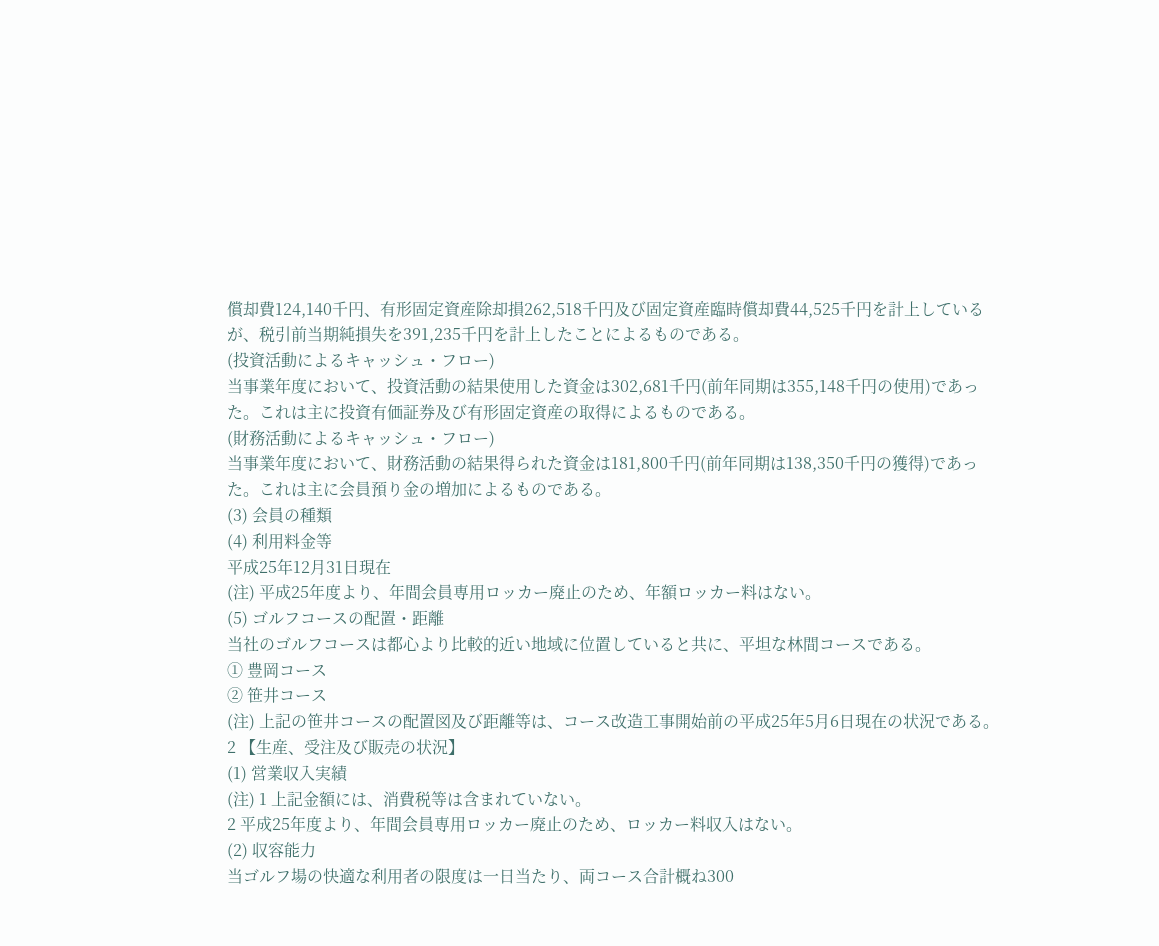償却費124,140千円、有形固定資産除却損262,518千円及び固定資産臨時償却費44,525千円を計上しているが、税引前当期純損失を391,235千円を計上したことによるものである。
(投資活動によるキャッシュ・フロー)
当事業年度において、投資活動の結果使用した資金は302,681千円(前年同期は355,148千円の使用)であった。これは主に投資有価証券及び有形固定資産の取得によるものである。
(財務活動によるキャッシュ・フロー)
当事業年度において、財務活動の結果得られた資金は181,800千円(前年同期は138,350千円の獲得)であった。これは主に会員預り金の増加によるものである。
(3) 会員の種類
(4) 利用料金等
平成25年12月31日現在
(注) 平成25年度より、年間会員専用ロッカー廃止のため、年額ロッカー料はない。
(5) ゴルフコースの配置・距離
当社のゴルフコースは都心より比較的近い地域に位置していると共に、平坦な林間コースである。
① 豊岡コース
② 笹井コース
(注) 上記の笹井コースの配置図及び距離等は、コース改造工事開始前の平成25年5月6日現在の状況である。
2 【生産、受注及び販売の状況】
(1) 営業収入実績
(注) 1 上記金額には、消費税等は含まれていない。
2 平成25年度より、年間会員専用ロッカー廃止のため、ロッカー料収入はない。
(2) 収容能力
当ゴルフ場の快適な利用者の限度は一日当たり、両コース合計概ね300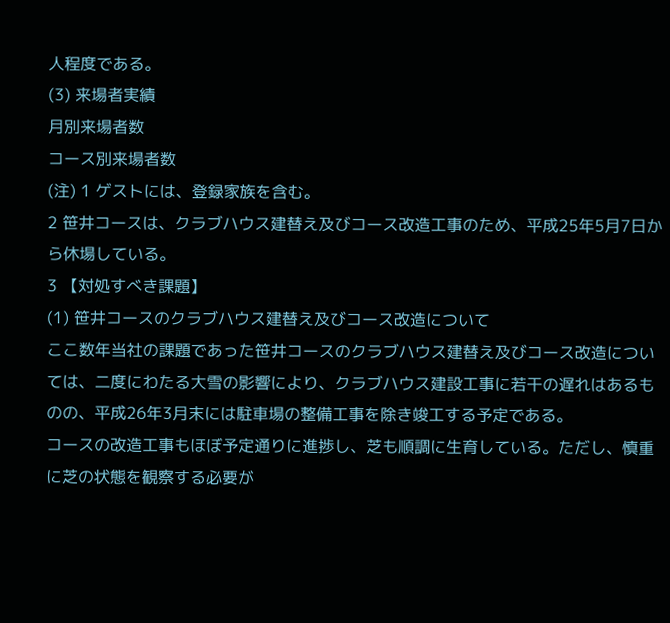人程度である。
(3) 来場者実績
月別来場者数
コース別来場者数
(注) 1 ゲストには、登録家族を含む。
2 笹井コースは、クラブハウス建替え及びコース改造工事のため、平成25年5月7日から休場している。
3 【対処すべき課題】
(1) 笹井コースのクラブハウス建替え及びコース改造について
ここ数年当社の課題であった笹井コースのクラブハウス建替え及びコース改造については、二度にわたる大雪の影響により、クラブハウス建設工事に若干の遅れはあるものの、平成26年3月末には駐車場の整備工事を除き竣工する予定である。
コースの改造工事もほぼ予定通りに進捗し、芝も順調に生育している。ただし、慎重に芝の状態を観察する必要が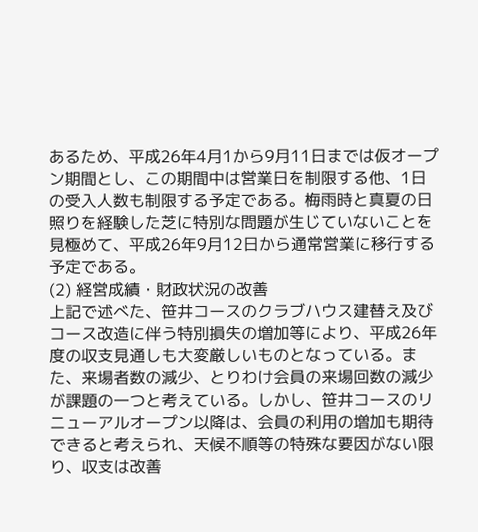あるため、平成26年4月1から9月11日までは仮オープン期間とし、この期間中は営業日を制限する他、1日の受入人数も制限する予定である。梅雨時と真夏の日照りを経験した芝に特別な問題が生じていないことを見極めて、平成26年9月12日から通常営業に移行する予定である。
(2) 経営成績・財政状況の改善
上記で述べた、笹井コースのクラブハウス建替え及びコース改造に伴う特別損失の増加等により、平成26年度の収支見通しも大変厳しいものとなっている。また、来場者数の減少、とりわけ会員の来場回数の減少が課題の一つと考えている。しかし、笹井コースのリニューアルオープン以降は、会員の利用の増加も期待できると考えられ、天候不順等の特殊な要因がない限り、収支は改善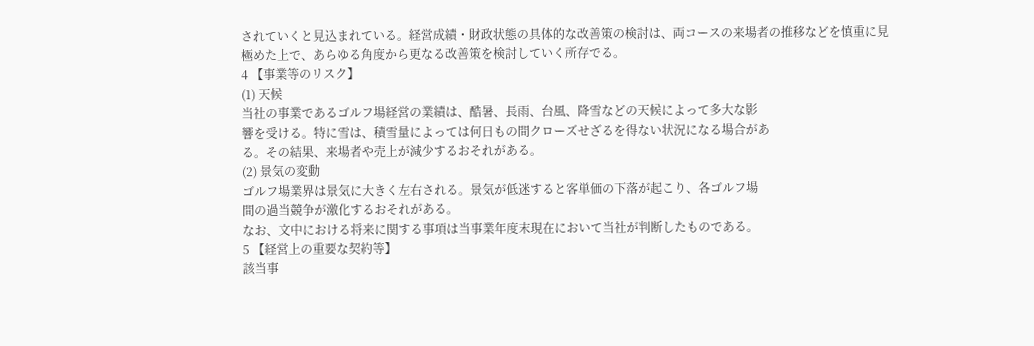されていくと見込まれている。経営成績・財政状態の具体的な改善策の検討は、両コースの来場者の推移などを慎重に見極めた上で、あらゆる角度から更なる改善策を検討していく所存でる。
4 【事業等のリスク】
(1) 天候
当社の事業であるゴルフ場経営の業績は、酷暑、長雨、台風、降雪などの天候によって多大な影
響を受ける。特に雪は、積雪量によっては何日もの間クローズせざるを得ない状況になる場合があ
る。その結果、来場者や売上が減少するおそれがある。
(2) 景気の変動
ゴルフ場業界は景気に大きく左右される。景気が低迷すると客単価の下落が起こり、各ゴルフ場
間の過当競争が激化するおそれがある。
なお、文中における将来に関する事項は当事業年度末現在において当社が判断したものである。
5 【経営上の重要な契約等】
該当事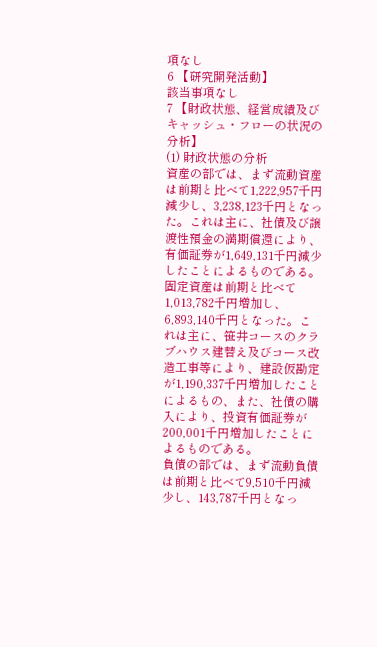項なし
6 【研究開発活動】
該当事項なし
7 【財政状態、経営成績及びキャッシュ・フローの状況の分析】
(1) 財政状態の分析
資産の部では、まず流動資産は前期と比べて1,222,957千円減少し、3,238,123千円となった。これは主に、社債及び譲渡性預金の満期償還により、有価証券が1,649,131千円減少したことによるものである。
固定資産は前期と比べて1,013,782千円増加し、6,893,140千円となった。これは主に、笹井コースのクラブハウス建替え及びコース改造工事等により、建設仮勘定が1,190,337千円増加したことによるもの、また、社債の購入により、投資有価証券が200,001千円増加したことによるものである。
負債の部では、まず流動負債は前期と比べて9,510千円減少し、143,787千円となっ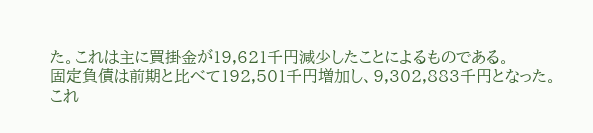た。これは主に買掛金が19,621千円減少したことによるものである。
固定負債は前期と比べて192,501千円増加し、9,302,883千円となった。これ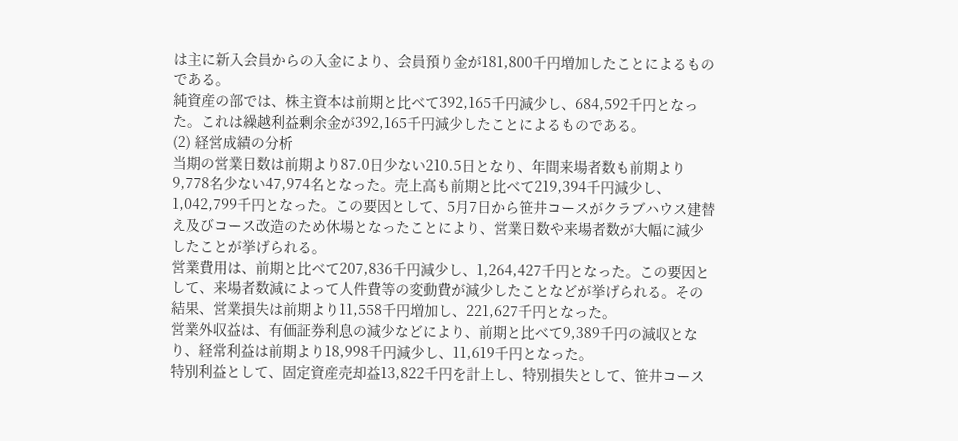は主に新入会員からの入金により、会員預り金が181,800千円増加したことによるものである。
純資産の部では、株主資本は前期と比べて392,165千円減少し、684,592千円となった。これは繰越利益剰余金が392,165千円減少したことによるものである。
(2) 経営成績の分析
当期の営業日数は前期より87.0日少ない210.5日となり、年間来場者数も前期より9,778名少ない47,974名となった。売上高も前期と比べて219,394千円減少し、1,042,799千円となった。この要因として、5月7日から笹井コースがクラブハウス建替え及びコース改造のため休場となったことにより、営業日数や来場者数が大幅に減少したことが挙げられる。
営業費用は、前期と比べて207,836千円減少し、1,264,427千円となった。この要因として、来場者数減によって人件費等の変動費が減少したことなどが挙げられる。その結果、営業損失は前期より11,558千円増加し、221,627千円となった。
営業外収益は、有価証券利息の減少などにより、前期と比べて9,389千円の減収となり、経常利益は前期より18,998千円減少し、11,619千円となった。
特別利益として、固定資産売却益13,822千円を計上し、特別損失として、笹井コース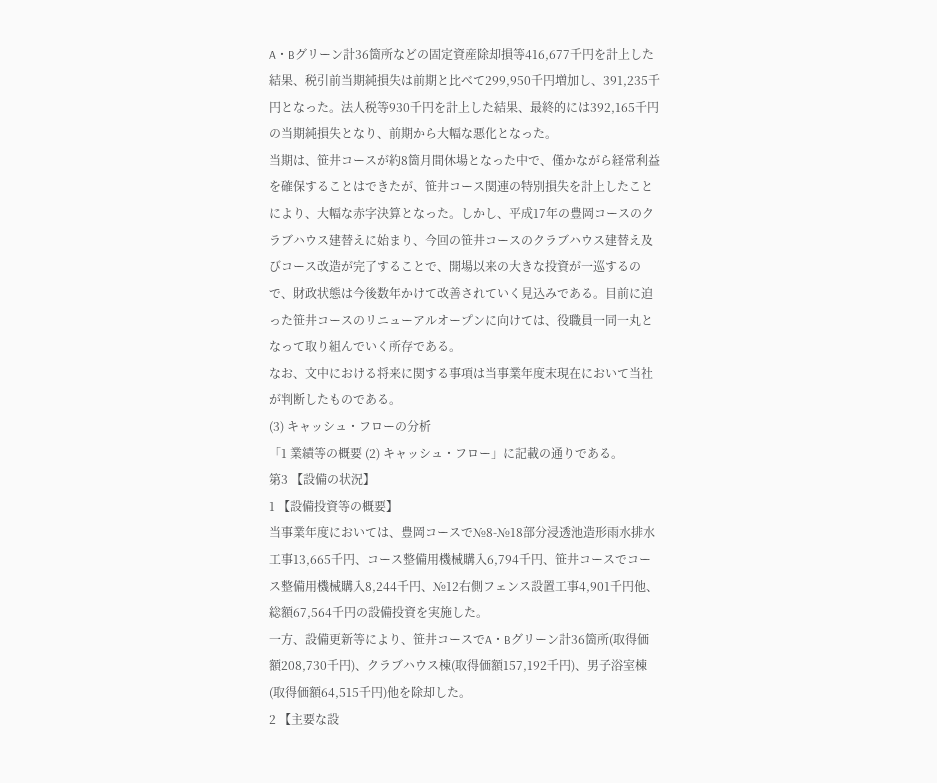A・Bグリーン計36箇所などの固定資産除却損等416,677千円を計上した結果、税引前当期純損失は前期と比べて299,950千円増加し、391,235千円となった。法人税等930千円を計上した結果、最終的には392,165千円の当期純損失となり、前期から大幅な悪化となった。
当期は、笹井コースが約8箇月間休場となった中で、僅かながら経常利益を確保することはできたが、笹井コース関連の特別損失を計上したことにより、大幅な赤字決算となった。しかし、平成17年の豊岡コースのクラブハウス建替えに始まり、今回の笹井コースのクラブハウス建替え及びコース改造が完了することで、開場以来の大きな投資が一巡するので、財政状態は今後数年かけて改善されていく見込みである。目前に迫った笹井コースのリニューアルオープンに向けては、役職員一同一丸となって取り組んでいく所存である。
なお、文中における将来に関する事項は当事業年度末現在において当社が判断したものである。
(3) キャッシュ・フローの分析
「1 業績等の概要 (2) キャッシュ・フロー」に記載の通りである。
第3 【設備の状況】
1 【設備投資等の概要】
当事業年度においては、豊岡コースで№8-№18部分浸透池造形雨水排水工事13,665千円、コース整備用機械購入6,794千円、笹井コースでコース整備用機械購入8,244千円、№12右側フェンス設置工事4,901千円他、総額67,564千円の設備投資を実施した。
一方、設備更新等により、笹井コースでA・Bグリーン計36箇所(取得価額208,730千円)、クラブハウス棟(取得価額157,192千円)、男子浴室棟(取得価額64,515千円)他を除却した。
2 【主要な設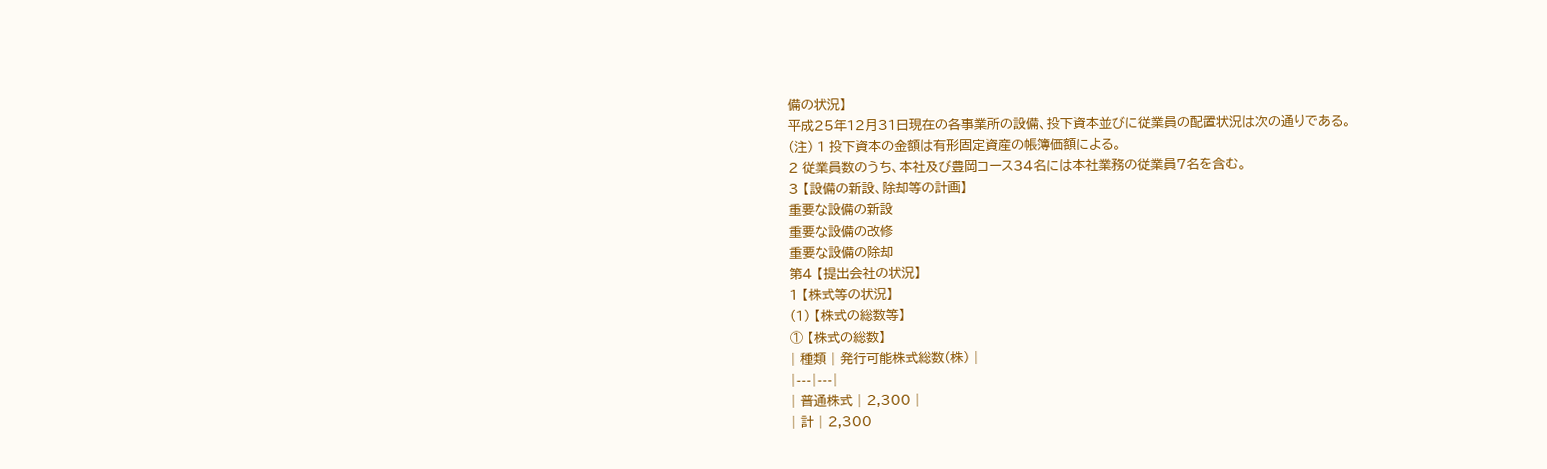備の状況】
平成25年12月31日現在の各事業所の設備、投下資本並びに従業員の配置状況は次の通りである。
(注) 1 投下資本の金額は有形固定資産の帳簿価額による。
2 従業員数のうち、本社及び豊岡コース34名には本社業務の従業員7名を含む。
3 【設備の新設、除却等の計画】
重要な設備の新設
重要な設備の改修
重要な設備の除却
第4 【提出会社の状況】
1 【株式等の状況】
(1) 【株式の総数等】
① 【株式の総数】
| 種類 | 発行可能株式総数(株) |
|---|---|
| 普通株式 | 2,300 |
| 計 | 2,300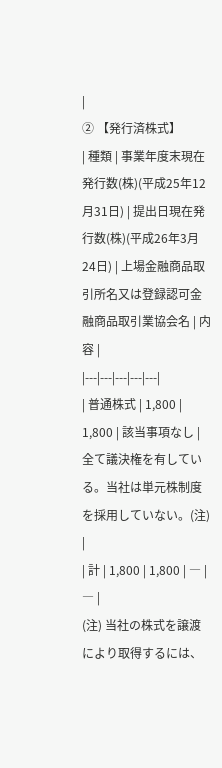|
② 【発行済株式】
| 種類 | 事業年度末現在発行数(株)(平成25年12月31日) | 提出日現在発行数(株)(平成26年3月24日) | 上場金融商品取引所名又は登録認可金融商品取引業協会名 | 内容 |
|---|---|---|---|---|
| 普通株式 | 1,800 | 1,800 | 該当事項なし | 全て議決権を有している。当社は単元株制度を採用していない。(注) |
| 計 | 1,800 | 1,800 | ― | ― |
(注) 当社の株式を譲渡により取得するには、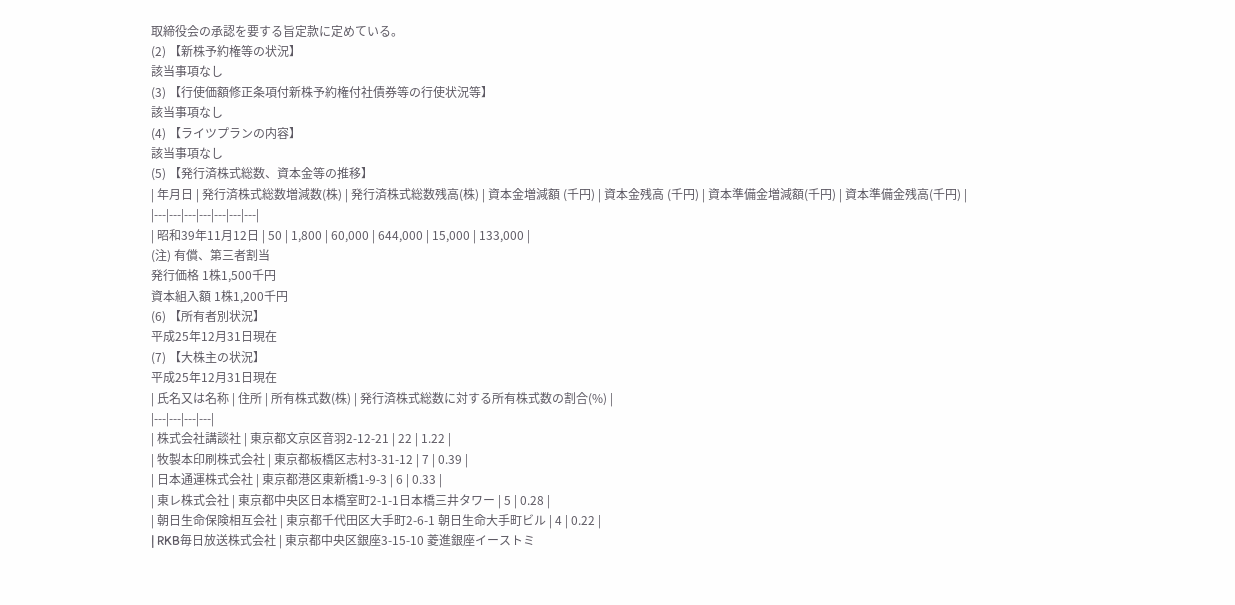取締役会の承認を要する旨定款に定めている。
(2) 【新株予約権等の状況】
該当事項なし
(3) 【行使価額修正条項付新株予約権付社債券等の行使状況等】
該当事項なし
(4) 【ライツプランの内容】
該当事項なし
(5) 【発行済株式総数、資本金等の推移】
| 年月日 | 発行済株式総数増減数(株) | 発行済株式総数残高(株) | 資本金増減額 (千円) | 資本金残高 (千円) | 資本準備金増減額(千円) | 資本準備金残高(千円) |
|---|---|---|---|---|---|---|
| 昭和39年11月12日 | 50 | 1,800 | 60,000 | 644,000 | 15,000 | 133,000 |
(注) 有償、第三者割当
発行価格 1株1,500千円
資本組入額 1株1,200千円
(6) 【所有者別状況】
平成25年12月31日現在
(7) 【大株主の状況】
平成25年12月31日現在
| 氏名又は名称 | 住所 | 所有株式数(株) | 発行済株式総数に対する所有株式数の割合(%) |
|---|---|---|---|
| 株式会社講談社 | 東京都文京区音羽2-12-21 | 22 | 1.22 |
| 牧製本印刷株式会社 | 東京都板橋区志村3-31-12 | 7 | 0.39 |
| 日本通運株式会社 | 東京都港区東新橋1-9-3 | 6 | 0.33 |
| 東レ株式会社 | 東京都中央区日本橋室町2-1-1日本橋三井タワー | 5 | 0.28 |
| 朝日生命保険相互会社 | 東京都千代田区大手町2-6-1 朝日生命大手町ビル | 4 | 0.22 |
| RKB毎日放送株式会社 | 東京都中央区銀座3-15-10 菱進銀座イーストミ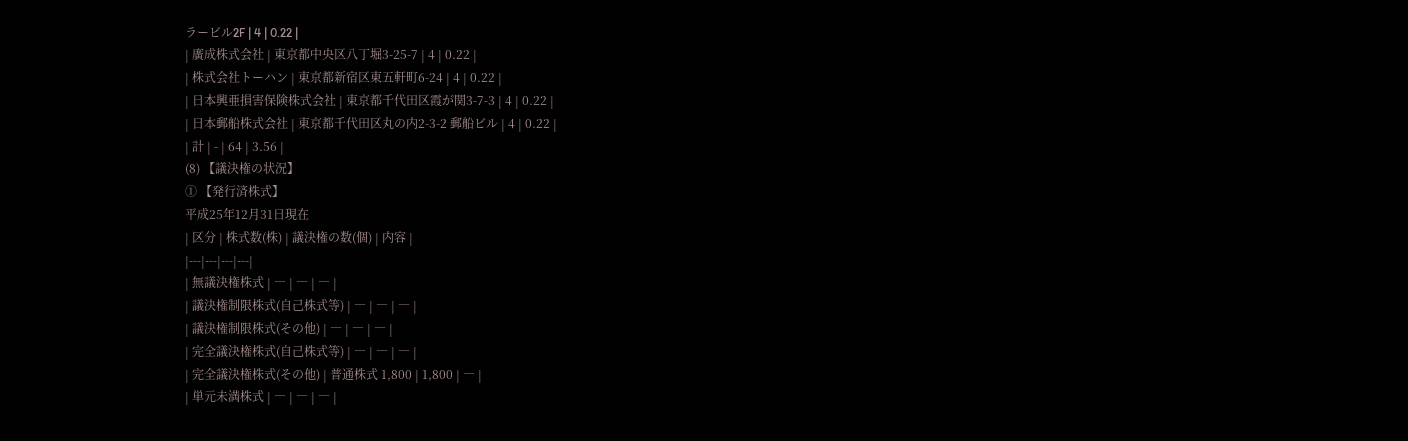ラービル2F | 4 | 0.22 |
| 廣成株式会社 | 東京都中央区八丁堀3-25-7 | 4 | 0.22 |
| 株式会社トーハン | 東京都新宿区東五軒町6-24 | 4 | 0.22 |
| 日本興亜損害保険株式会社 | 東京都千代田区霞が関3-7-3 | 4 | 0.22 |
| 日本郵船株式会社 | 東京都千代田区丸の内2-3-2 郵船ビル | 4 | 0.22 |
| 計 | - | 64 | 3.56 |
(8) 【議決権の状況】
① 【発行済株式】
平成25年12月31日現在
| 区分 | 株式数(株) | 議決権の数(個) | 内容 |
|---|---|---|---|
| 無議決権株式 | ― | ― | ― |
| 議決権制限株式(自己株式等) | ― | ― | ― |
| 議決権制限株式(その他) | ― | ― | ― |
| 完全議決権株式(自己株式等) | ― | ― | ― |
| 完全議決権株式(その他) | 普通株式 1,800 | 1,800 | ― |
| 単元未満株式 | ― | ― | ― |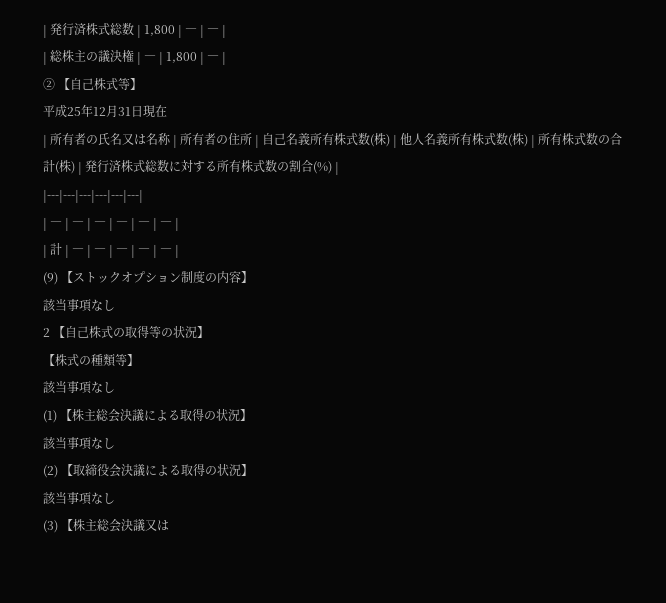| 発行済株式総数 | 1,800 | ― | ― |
| 総株主の議決権 | ― | 1,800 | ― |
② 【自己株式等】
平成25年12月31日現在
| 所有者の氏名又は名称 | 所有者の住所 | 自己名義所有株式数(株) | 他人名義所有株式数(株) | 所有株式数の合計(株) | 発行済株式総数に対する所有株式数の割合(%) |
|---|---|---|---|---|---|
| ― | ― | ― | ― | ― | ― |
| 計 | ― | ― | ― | ― | ― |
(9) 【ストックオプション制度の内容】
該当事項なし
2 【自己株式の取得等の状況】
【株式の種類等】
該当事項なし
(1) 【株主総会決議による取得の状況】
該当事項なし
(2) 【取締役会決議による取得の状況】
該当事項なし
(3) 【株主総会決議又は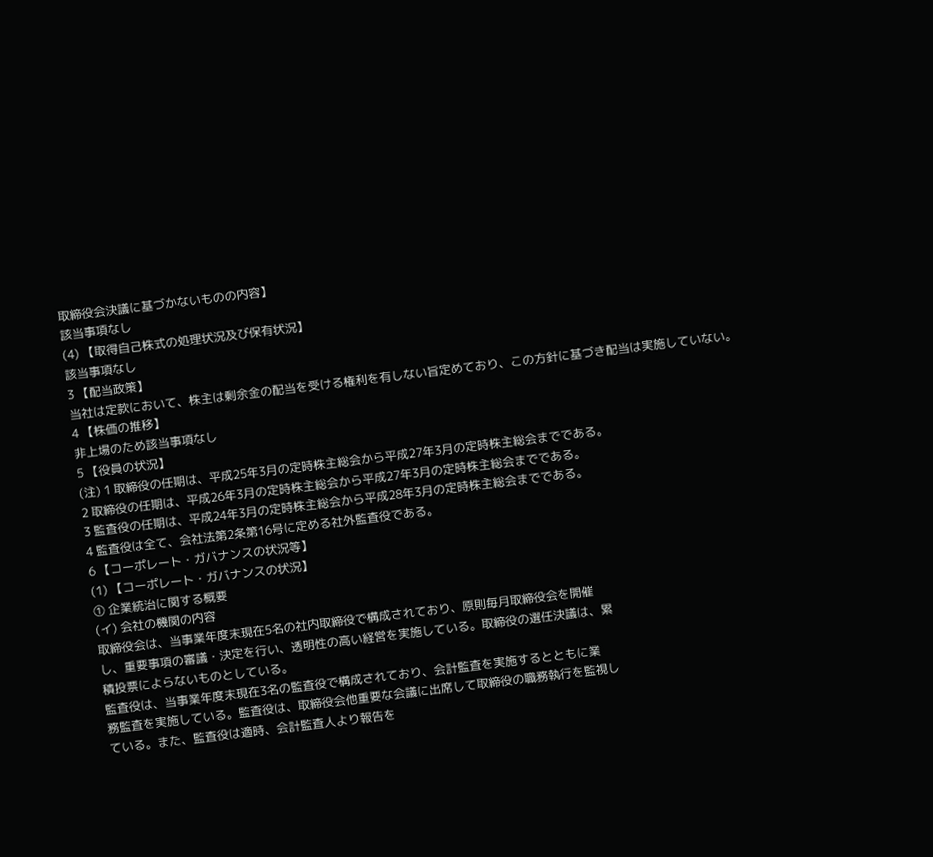取締役会決議に基づかないものの内容】
該当事項なし
(4) 【取得自己株式の処理状況及び保有状況】
該当事項なし
3 【配当政策】
当社は定款において、株主は剰余金の配当を受ける権利を有しない旨定めており、この方針に基づき配当は実施していない。
4 【株価の推移】
非上場のため該当事項なし
5 【役員の状況】
(注) 1 取締役の任期は、平成25年3月の定時株主総会から平成27年3月の定時株主総会までである。
2 取締役の任期は、平成26年3月の定時株主総会から平成27年3月の定時株主総会までである。
3 監査役の任期は、平成24年3月の定時株主総会から平成28年3月の定時株主総会までである。
4 監査役は全て、会社法第2条第16号に定める社外監査役である。
6 【コーポレート・ガバナンスの状況等】
(1) 【コーポレート・ガバナンスの状況】
① 企業統治に関する概要
(イ) 会社の機関の内容
取締役会は、当事業年度末現在5名の社内取締役で構成されており、原則毎月取締役会を開催
し、重要事項の審議・決定を行い、透明性の高い経営を実施している。取締役の選任決議は、累
積投票によらないものとしている。
監査役は、当事業年度末現在3名の監査役で構成されており、会計監査を実施するとともに業
務監査を実施している。監査役は、取締役会他重要な会議に出席して取締役の職務執行を監視し
ている。また、監査役は適時、会計監査人より報告を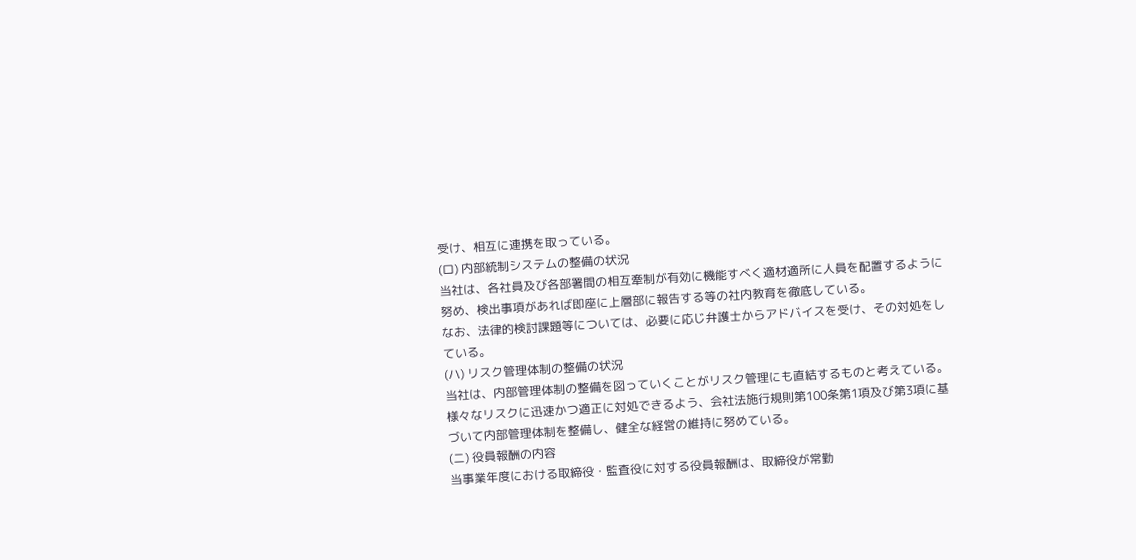受け、相互に連携を取っている。
(ロ) 内部統制システムの整備の状況
当社は、各社員及び各部署間の相互牽制が有効に機能すべく適材適所に人員を配置するように
努め、検出事項があれば即座に上層部に報告する等の社内教育を徹底している。
なお、法律的検討課題等については、必要に応じ弁護士からアドバイスを受け、その対処をし
ている。
(ハ) リスク管理体制の整備の状況
当社は、内部管理体制の整備を図っていくことがリスク管理にも直結するものと考えている。
様々なリスクに迅速かつ適正に対処できるよう、会社法施行規則第100条第1項及び第3項に基
づいて内部管理体制を整備し、健全な経営の維持に努めている。
(ニ) 役員報酬の内容
当事業年度における取締役・監査役に対する役員報酬は、取締役が常勤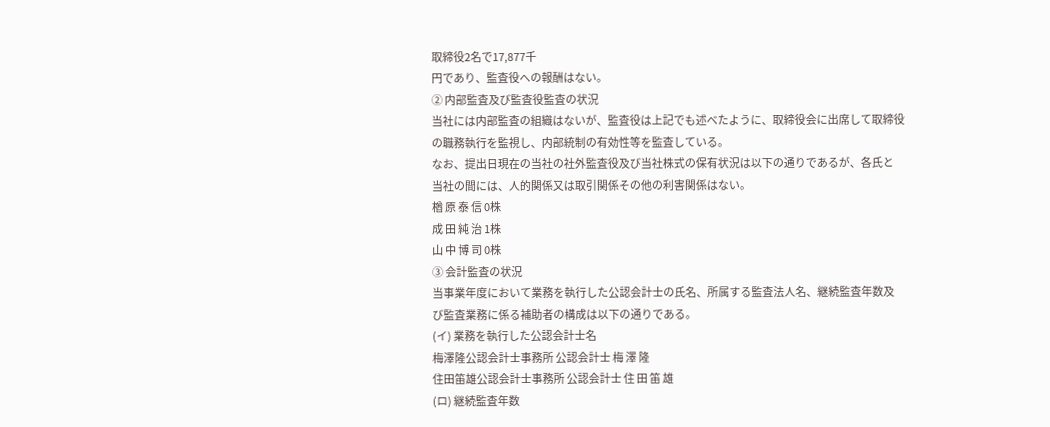取締役2名で17,877千
円であり、監査役への報酬はない。
② 内部監査及び監査役監査の状況
当社には内部監査の組織はないが、監査役は上記でも述べたように、取締役会に出席して取締役
の職務執行を監視し、内部統制の有効性等を監査している。
なお、提出日現在の当社の社外監査役及び当社株式の保有状況は以下の通りであるが、各氏と
当社の間には、人的関係又は取引関係その他の利害関係はない。
楢 原 泰 信 0株
成 田 純 治 1株
山 中 博 司 0株
③ 会計監査の状況
当事業年度において業務を執行した公認会計士の氏名、所属する監査法人名、継続監査年数及
び監査業務に係る補助者の構成は以下の通りである。
(イ) 業務を執行した公認会計士名
梅澤隆公認会計士事務所 公認会計士 梅 澤 隆
住田笛雄公認会計士事務所 公認会計士 住 田 笛 雄
(ロ) 継続監査年数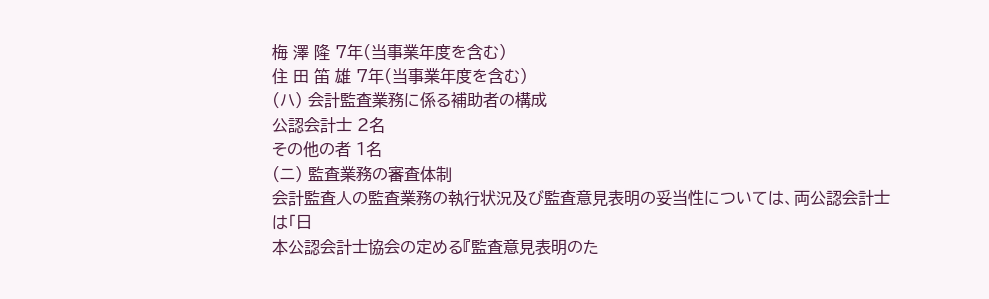梅 澤 隆 7年(当事業年度を含む)
住 田 笛 雄 7年(当事業年度を含む)
(ハ) 会計監査業務に係る補助者の構成
公認会計士 2名
その他の者 1名
(ニ) 監査業務の審査体制
会計監査人の監査業務の執行状況及び監査意見表明の妥当性については、両公認会計士は「日
本公認会計士協会の定める『監査意見表明のた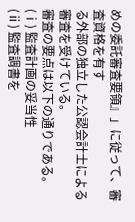めの委託審査要領』」に従って、審査資格を有す
る外部の独立した公認会計士による審査を受けている。
審査の要点は以下の通りである。
(ⅰ) 監査計画の妥当性
(ⅱ) 監査調書を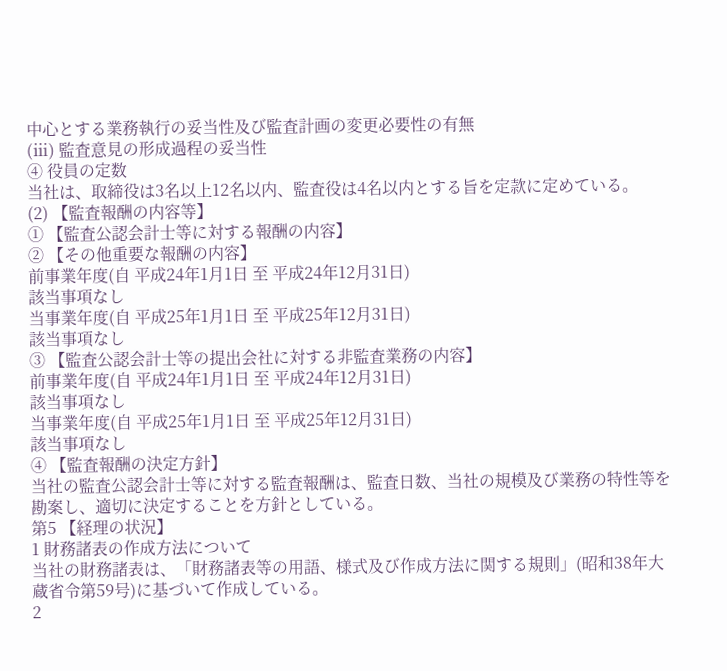中心とする業務執行の妥当性及び監査計画の変更必要性の有無
(ⅲ) 監査意見の形成過程の妥当性
④ 役員の定数
当社は、取締役は3名以上12名以内、監査役は4名以内とする旨を定款に定めている。
(2) 【監査報酬の内容等】
① 【監査公認会計士等に対する報酬の内容】
② 【その他重要な報酬の内容】
前事業年度(自 平成24年1月1日 至 平成24年12月31日)
該当事項なし
当事業年度(自 平成25年1月1日 至 平成25年12月31日)
該当事項なし
③ 【監査公認会計士等の提出会社に対する非監査業務の内容】
前事業年度(自 平成24年1月1日 至 平成24年12月31日)
該当事項なし
当事業年度(自 平成25年1月1日 至 平成25年12月31日)
該当事項なし
④ 【監査報酬の決定方針】
当社の監査公認会計士等に対する監査報酬は、監査日数、当社の規模及び業務の特性等を勘案し、適切に決定することを方針としている。
第5 【経理の状況】
1 財務諸表の作成方法について
当社の財務諸表は、「財務諸表等の用語、様式及び作成方法に関する規則」(昭和38年大蔵省令第59号)に基づいて作成している。
2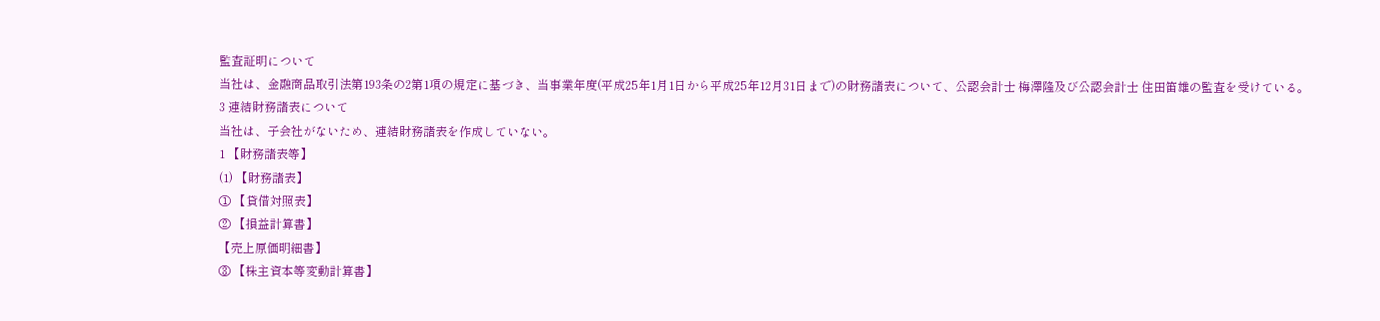監査証明について
当社は、金融商品取引法第193条の2第1項の規定に基づき、当事業年度(平成25年1月1日から平成25年12月31日まで)の財務諸表について、公認会計士 梅澤隆及び公認会計士 住田笛雄の監査を受けている。
3 連結財務諸表について
当社は、子会社がないため、連結財務諸表を作成していない。
1 【財務諸表等】
(1) 【財務諸表】
① 【貸借対照表】
② 【損益計算書】
【売上原価明細書】
③ 【株主資本等変動計算書】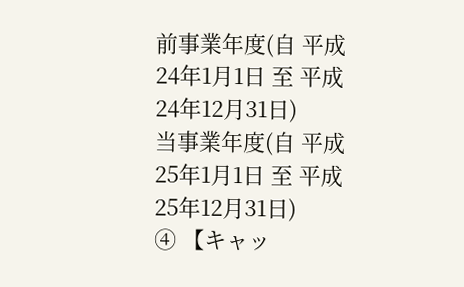前事業年度(自 平成24年1月1日 至 平成24年12月31日)
当事業年度(自 平成25年1月1日 至 平成25年12月31日)
④ 【キャッ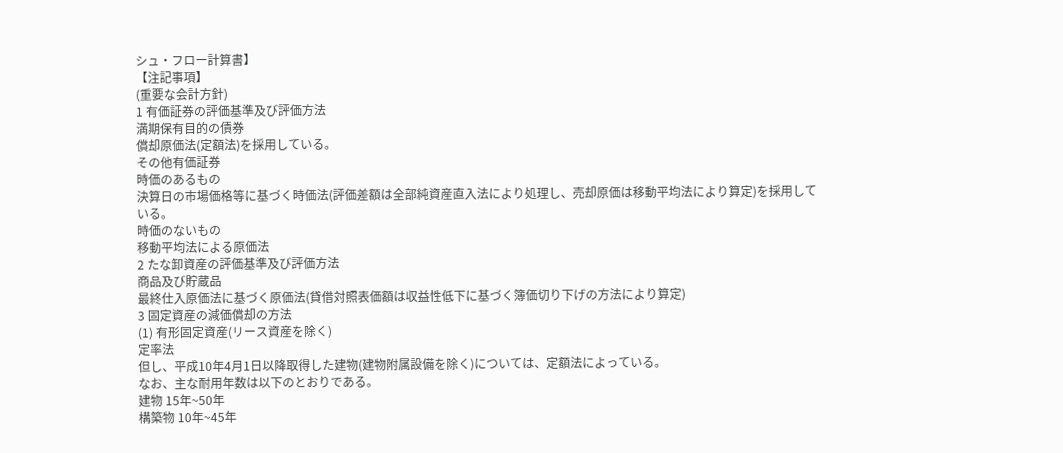シュ・フロー計算書】
【注記事項】
(重要な会計方針)
1 有価証券の評価基準及び評価方法
満期保有目的の債券
償却原価法(定額法)を採用している。
その他有価証券
時価のあるもの
決算日の市場価格等に基づく時価法(評価差額は全部純資産直入法により処理し、売却原価は移動平均法により算定)を採用している。
時価のないもの
移動平均法による原価法
2 たな卸資産の評価基準及び評価方法
商品及び貯蔵品
最終仕入原価法に基づく原価法(貸借対照表価額は収益性低下に基づく簿価切り下げの方法により算定)
3 固定資産の減価償却の方法
(1) 有形固定資産(リース資産を除く)
定率法
但し、平成10年4月1日以降取得した建物(建物附属設備を除く)については、定額法によっている。
なお、主な耐用年数は以下のとおりである。
建物 15年~50年
構築物 10年~45年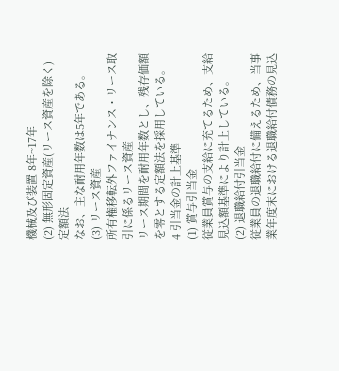機械及び装置 8年~17年
(2) 無形固定資産(リース資産を除く)
定額法
なお、主な耐用年数は5年である。
(3) リース資産
所有権移転外ファイナンス・リース取引に係るリース資産
リース期間を耐用年数とし、残存価額を零とする定額法を採用している。
4 引当金の計上基準
(1) 賞与引当金
従業員賞与の支給に充てるため、支給見込額基準により計上している。
(2) 退職給付引当金
従業員の退職給付に備えるため、当事業年度末における退職給付債務の見込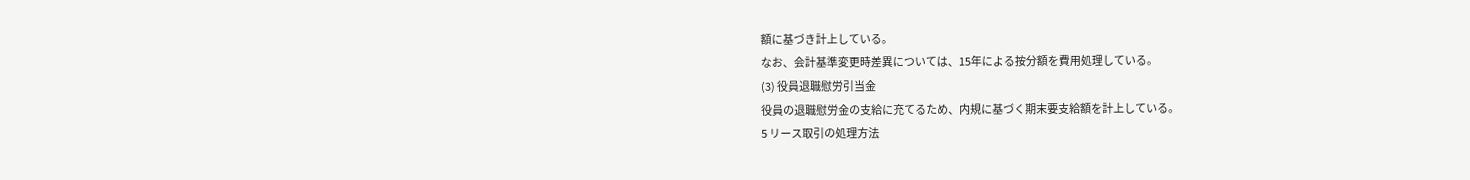額に基づき計上している。
なお、会計基準変更時差異については、15年による按分額を費用処理している。
(3) 役員退職慰労引当金
役員の退職慰労金の支給に充てるため、内規に基づく期末要支給額を計上している。
5 リース取引の処理方法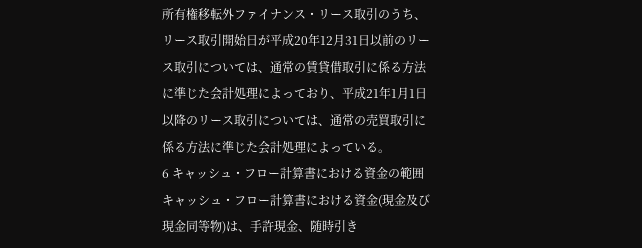所有権移転外ファイナンス・リース取引のうち、リース取引開始日が平成20年12月31日以前のリース取引については、通常の賃貸借取引に係る方法に準じた会計処理によっており、平成21年1月1日以降のリース取引については、通常の売買取引に係る方法に準じた会計処理によっている。
6 キャッシュ・フロー計算書における資金の範囲
キャッシュ・フロー計算書における資金(現金及び現金同等物)は、手許現金、随時引き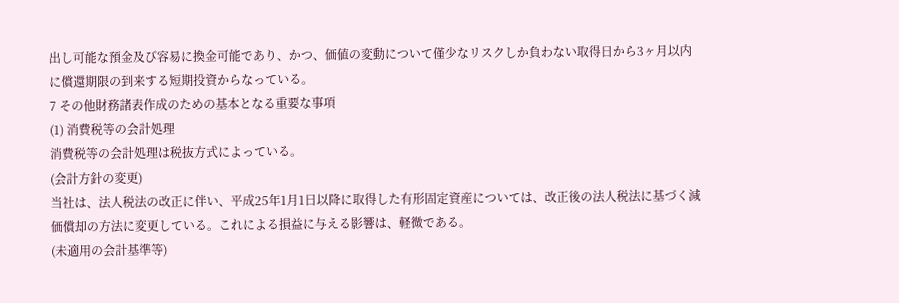出し可能な預金及び容易に換金可能であり、かつ、価値の変動について僅少なリスクしか負わない取得日から3ヶ月以内に償還期限の到来する短期投資からなっている。
7 その他財務諸表作成のための基本となる重要な事項
(1) 消費税等の会計処理
消費税等の会計処理は税抜方式によっている。
(会計方針の変更)
当社は、法人税法の改正に伴い、平成25年1月1日以降に取得した有形固定資産については、改正後の法人税法に基づく減価償却の方法に変更している。これによる損益に与える影響は、軽微である。
(未適用の会計基準等)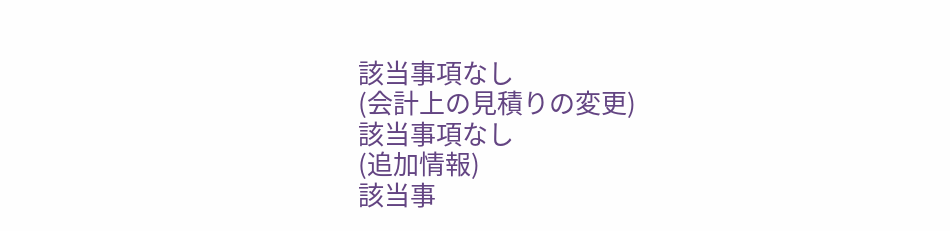該当事項なし
(会計上の見積りの変更)
該当事項なし
(追加情報)
該当事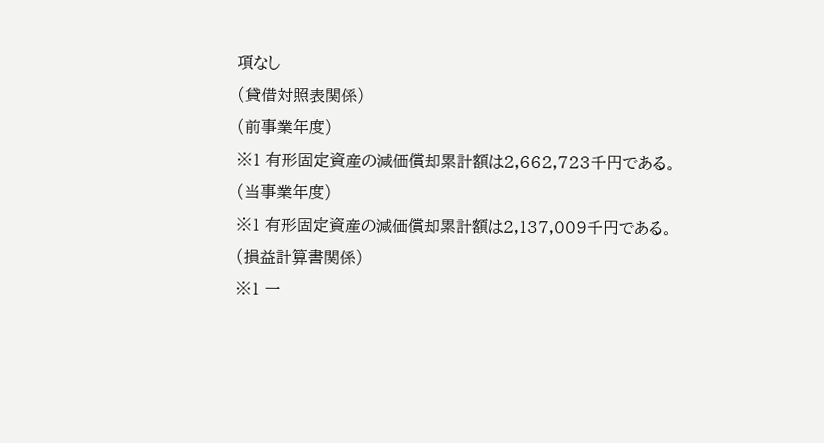項なし
(貸借対照表関係)
(前事業年度)
※1 有形固定資産の減価償却累計額は2,662,723千円である。
(当事業年度)
※1 有形固定資産の減価償却累計額は2,137,009千円である。
(損益計算書関係)
※1 一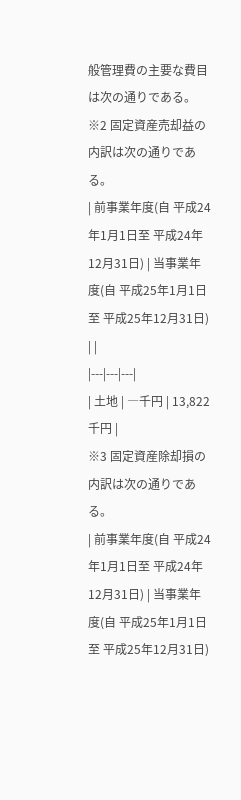般管理費の主要な費目は次の通りである。
※2 固定資産売却益の内訳は次の通りである。
| 前事業年度(自 平成24年1月1日至 平成24年12月31日) | 当事業年度(自 平成25年1月1日至 平成25年12月31日) | |
|---|---|---|
| 土地 | ―千円 | 13,822千円 |
※3 固定資産除却損の内訳は次の通りである。
| 前事業年度(自 平成24年1月1日至 平成24年12月31日) | 当事業年度(自 平成25年1月1日至 平成25年12月31日)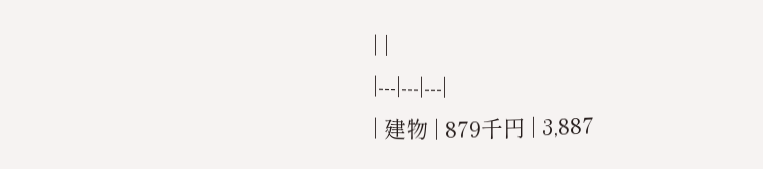| |
|---|---|---|
| 建物 | 879千円 | 3,887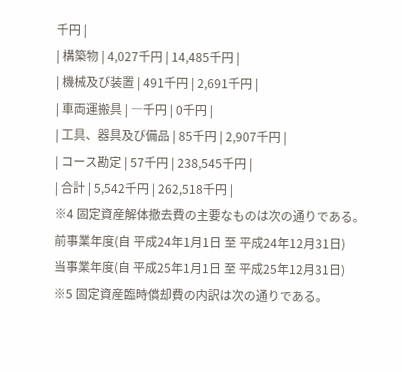千円 |
| 構築物 | 4,027千円 | 14,485千円 |
| 機械及び装置 | 491千円 | 2,691千円 |
| 車両運搬具 | ―千円 | 0千円 |
| 工具、器具及び備品 | 85千円 | 2,907千円 |
| コース勘定 | 57千円 | 238,545千円 |
| 合計 | 5,542千円 | 262,518千円 |
※4 固定資産解体撤去費の主要なものは次の通りである。
前事業年度(自 平成24年1月1日 至 平成24年12月31日)
当事業年度(自 平成25年1月1日 至 平成25年12月31日)
※5 固定資産臨時償却費の内訳は次の通りである。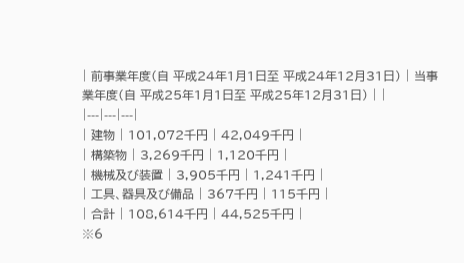| 前事業年度(自 平成24年1月1日至 平成24年12月31日) | 当事業年度(自 平成25年1月1日至 平成25年12月31日) | |
|---|---|---|
| 建物 | 101,072千円 | 42,049千円 |
| 構築物 | 3,269千円 | 1,120千円 |
| 機械及び装置 | 3,905千円 | 1,241千円 |
| 工具、器具及び備品 | 367千円 | 115千円 |
| 合計 | 108,614千円 | 44,525千円 |
※6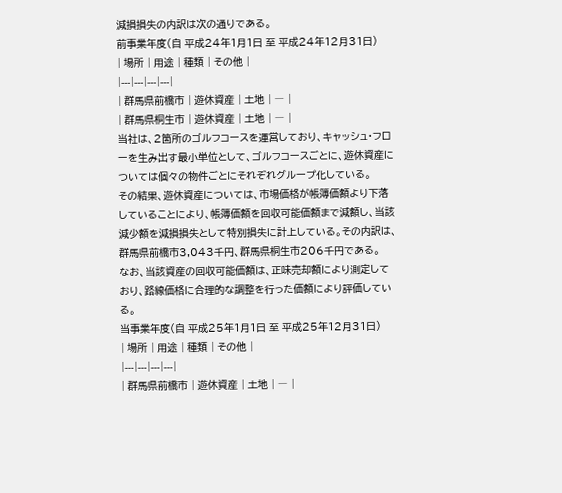減損損失の内訳は次の通りである。
前事業年度(自 平成24年1月1日 至 平成24年12月31日)
| 場所 | 用途 | 種類 | その他 |
|---|---|---|---|
| 群馬県前橋市 | 遊休資産 | 土地 | ― |
| 群馬県桐生市 | 遊休資産 | 土地 | ― |
当社は、2箇所のゴルフコースを運営しており、キャッシュ・フローを生み出す最小単位として、ゴルフコースごとに、遊休資産については個々の物件ごとにそれぞれグループ化している。
その結果、遊休資産については、市場価格が帳簿価額より下落していることにより、帳簿価額を回収可能価額まで減額し、当該減少額を減損損失として特別損失に計上している。その内訳は、群馬県前橋市3,043千円、群馬県桐生市206千円である。
なお、当該資産の回収可能価額は、正味売却額により測定しており、路線価格に合理的な調整を行った価額により評価している。
当事業年度(自 平成25年1月1日 至 平成25年12月31日)
| 場所 | 用途 | 種類 | その他 |
|---|---|---|---|
| 群馬県前橋市 | 遊休資産 | 土地 | ― |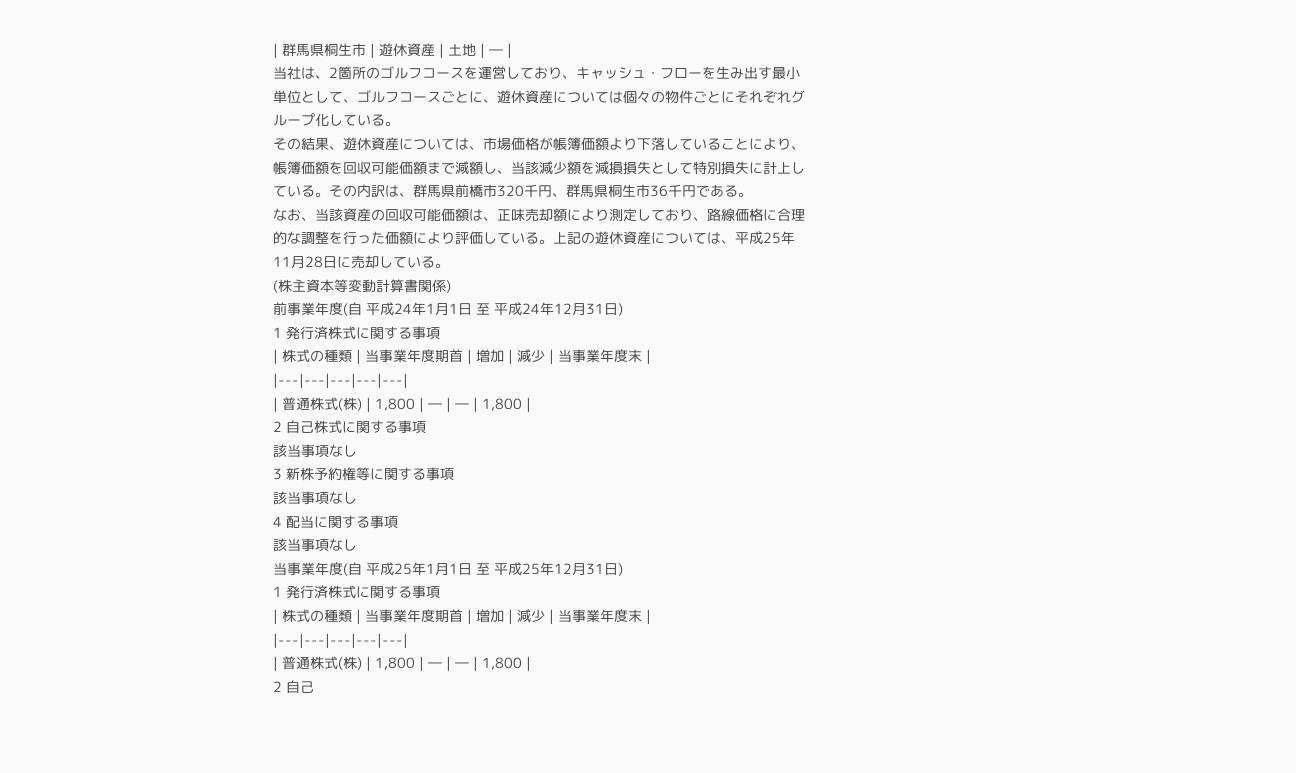| 群馬県桐生市 | 遊休資産 | 土地 | ― |
当社は、2箇所のゴルフコースを運営しており、キャッシュ・フローを生み出す最小単位として、ゴルフコースごとに、遊休資産については個々の物件ごとにそれぞれグループ化している。
その結果、遊休資産については、市場価格が帳簿価額より下落していることにより、帳簿価額を回収可能価額まで減額し、当該減少額を減損損失として特別損失に計上している。その内訳は、群馬県前橋市320千円、群馬県桐生市36千円である。
なお、当該資産の回収可能価額は、正味売却額により測定しており、路線価格に合理的な調整を行った価額により評価している。上記の遊休資産については、平成25年11月28日に売却している。
(株主資本等変動計算書関係)
前事業年度(自 平成24年1月1日 至 平成24年12月31日)
1 発行済株式に関する事項
| 株式の種類 | 当事業年度期首 | 増加 | 減少 | 当事業年度末 |
|---|---|---|---|---|
| 普通株式(株) | 1,800 | ― | ― | 1,800 |
2 自己株式に関する事項
該当事項なし
3 新株予約権等に関する事項
該当事項なし
4 配当に関する事項
該当事項なし
当事業年度(自 平成25年1月1日 至 平成25年12月31日)
1 発行済株式に関する事項
| 株式の種類 | 当事業年度期首 | 増加 | 減少 | 当事業年度末 |
|---|---|---|---|---|
| 普通株式(株) | 1,800 | ― | ― | 1,800 |
2 自己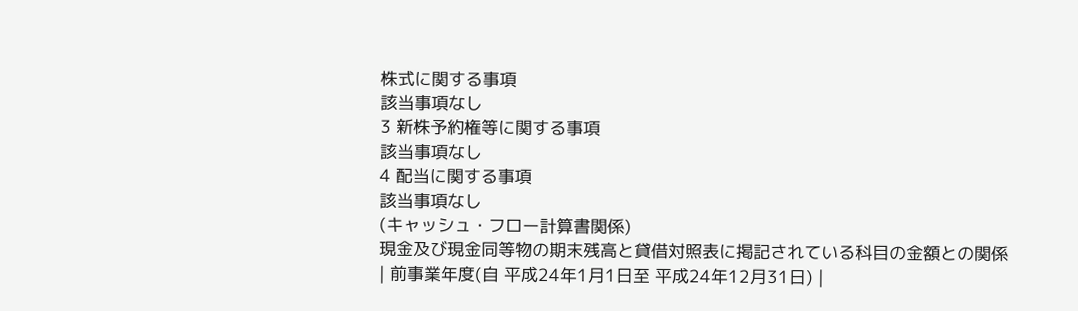株式に関する事項
該当事項なし
3 新株予約権等に関する事項
該当事項なし
4 配当に関する事項
該当事項なし
(キャッシュ・フロー計算書関係)
現金及び現金同等物の期末残高と貸借対照表に掲記されている科目の金額との関係
| 前事業年度(自 平成24年1月1日至 平成24年12月31日) |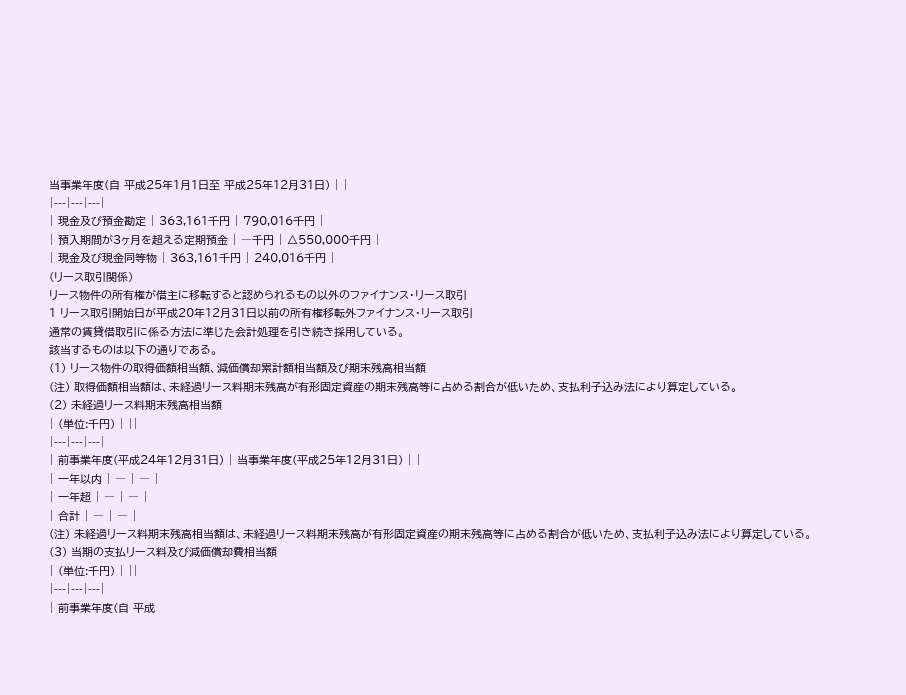当事業年度(自 平成25年1月1日至 平成25年12月31日) | |
|---|---|---|
| 現金及び預金勘定 | 363,161千円 | 790,016千円 |
| 預入期間が3ヶ月を超える定期預金 | ―千円 | △550,000千円 |
| 現金及び現金同等物 | 363,161千円 | 240,016千円 |
(リース取引関係)
リース物件の所有権が借主に移転すると認められるもの以外のファイナンス・リース取引
1 リース取引開始日が平成20年12月31日以前の所有権移転外ファイナンス・リース取引
通常の賃貸借取引に係る方法に準じた会計処理を引き続き採用している。
該当するものは以下の通りである。
(1) リース物件の取得価額相当額、減価償却累計額相当額及び期末残高相当額
(注) 取得価額相当額は、未経過リース料期末残高が有形固定資産の期末残高等に占める割合が低いため、支払利子込み法により算定している。
(2) 未経過リース料期末残高相当額
| (単位:千円) | ||
|---|---|---|
| 前事業年度(平成24年12月31日) | 当事業年度(平成25年12月31日) | |
| 一年以内 | ― | ― |
| 一年超 | ― | ― |
| 合計 | ― | ― |
(注) 未経過リース料期末残高相当額は、未経過リース料期末残高が有形固定資産の期末残高等に占める割合が低いため、支払利子込み法により算定している。
(3) 当期の支払リース料及び減価償却費相当額
| (単位:千円) | ||
|---|---|---|
| 前事業年度(自 平成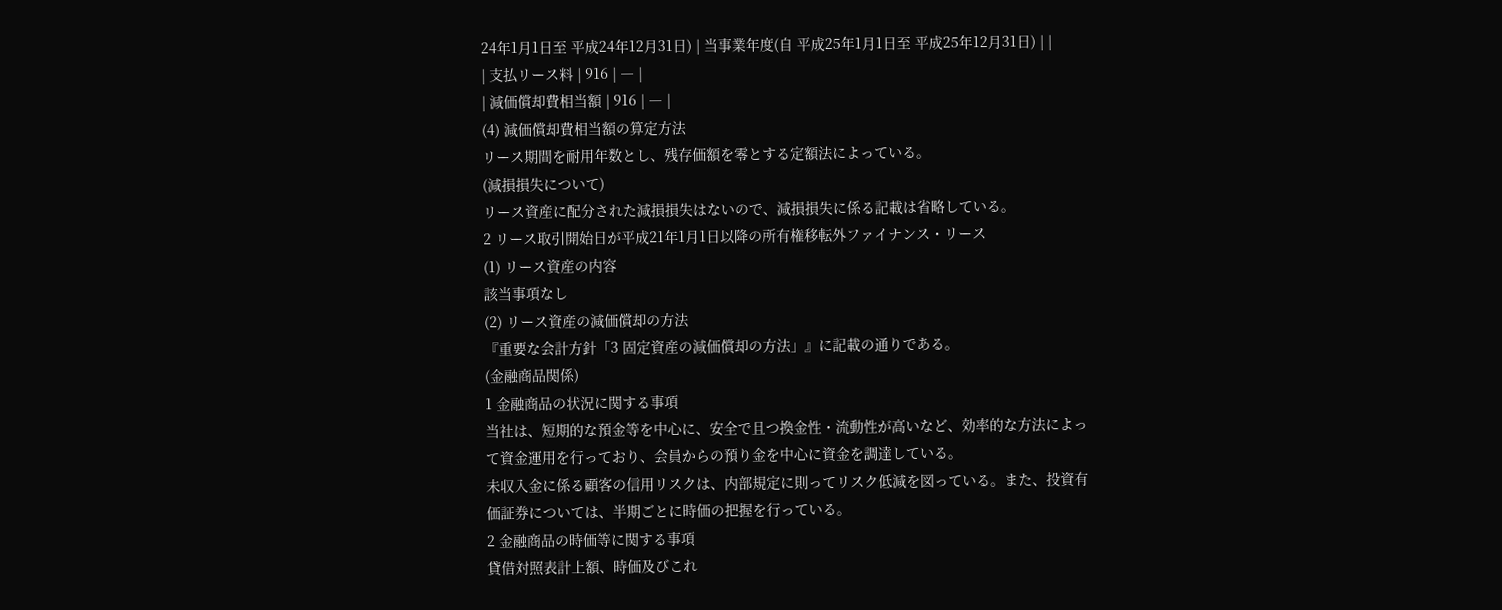24年1月1日至 平成24年12月31日) | 当事業年度(自 平成25年1月1日至 平成25年12月31日) | |
| 支払リース料 | 916 | ― |
| 減価償却費相当額 | 916 | ― |
(4) 減価償却費相当額の算定方法
リース期間を耐用年数とし、残存価額を零とする定額法によっている。
(減損損失について)
リース資産に配分された減損損失はないので、減損損失に係る記載は省略している。
2 リース取引開始日が平成21年1月1日以降の所有権移転外ファイナンス・リース
(1) リース資産の内容
該当事項なし
(2) リース資産の減価償却の方法
『重要な会計方針「3 固定資産の減価償却の方法」』に記載の通りである。
(金融商品関係)
1 金融商品の状況に関する事項
当社は、短期的な預金等を中心に、安全で且つ換金性・流動性が高いなど、効率的な方法によって資金運用を行っており、会員からの預り金を中心に資金を調達している。
未収入金に係る顧客の信用リスクは、内部規定に則ってリスク低減を図っている。また、投資有価証券については、半期ごとに時価の把握を行っている。
2 金融商品の時価等に関する事項
貸借対照表計上額、時価及びこれ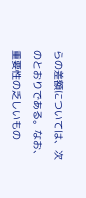らの差額については、次のとおりである。なお、重要性の乏しいもの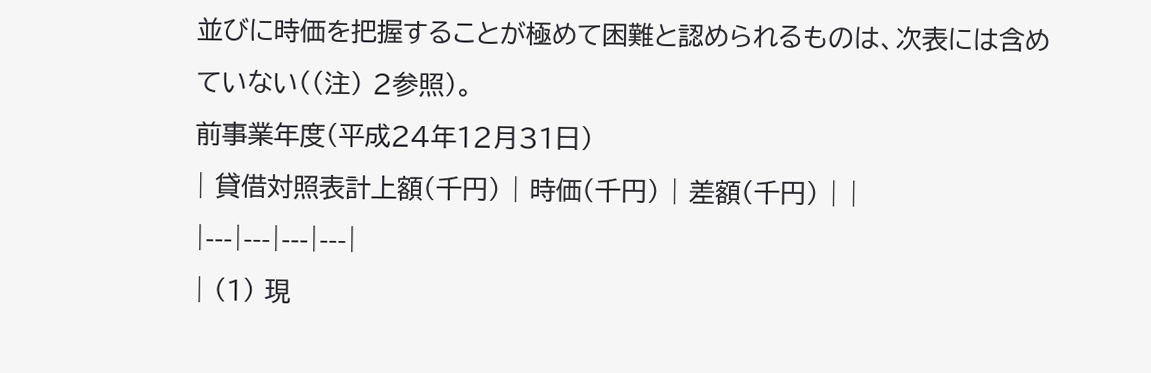並びに時価を把握することが極めて困難と認められるものは、次表には含めていない((注) 2参照)。
前事業年度(平成24年12月31日)
| 貸借対照表計上額(千円) | 時価(千円) | 差額(千円) | |
|---|---|---|---|
| (1) 現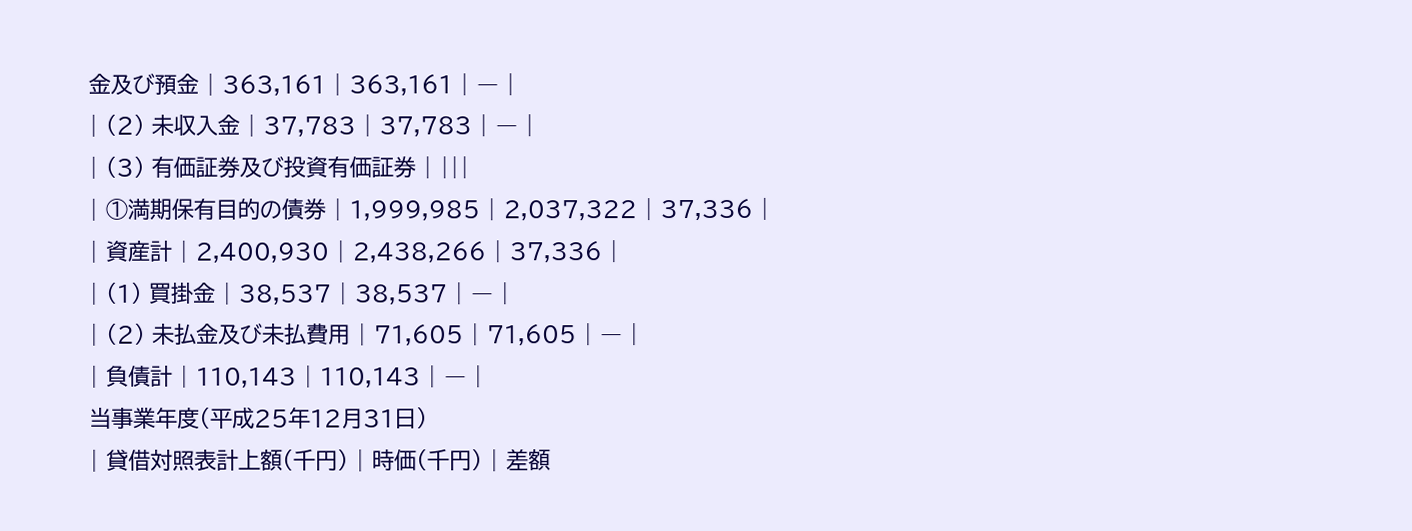金及び預金 | 363,161 | 363,161 | ― |
| (2) 未収入金 | 37,783 | 37,783 | ― |
| (3) 有価証券及び投資有価証券 | |||
| ①満期保有目的の債券 | 1,999,985 | 2,037,322 | 37,336 |
| 資産計 | 2,400,930 | 2,438,266 | 37,336 |
| (1) 買掛金 | 38,537 | 38,537 | ― |
| (2) 未払金及び未払費用 | 71,605 | 71,605 | ― |
| 負債計 | 110,143 | 110,143 | ― |
当事業年度(平成25年12月31日)
| 貸借対照表計上額(千円) | 時価(千円) | 差額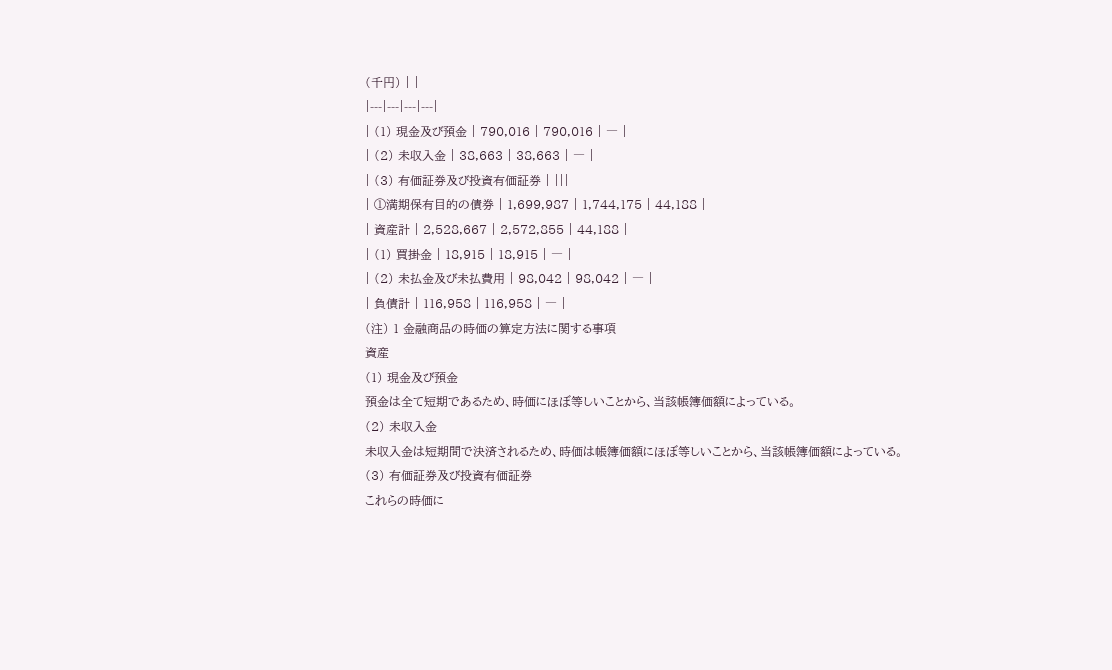(千円) | |
|---|---|---|---|
| (1) 現金及び預金 | 790,016 | 790,016 | ― |
| (2) 未収入金 | 38,663 | 38,663 | ― |
| (3) 有価証券及び投資有価証券 | |||
| ①満期保有目的の債券 | 1,699,987 | 1,744,175 | 44,188 |
| 資産計 | 2,528,667 | 2,572,855 | 44,188 |
| (1) 買掛金 | 18,915 | 18,915 | ― |
| (2) 未払金及び未払費用 | 98,042 | 98,042 | ― |
| 負債計 | 116,958 | 116,958 | ― |
(注) 1 金融商品の時価の算定方法に関する事項
資産
(1) 現金及び預金
預金は全て短期であるため、時価にほぼ等しいことから、当該帳簿価額によっている。
(2) 未収入金
未収入金は短期間で決済されるため、時価は帳簿価額にほぼ等しいことから、当該帳簿価額によっている。
(3) 有価証券及び投資有価証券
これらの時価に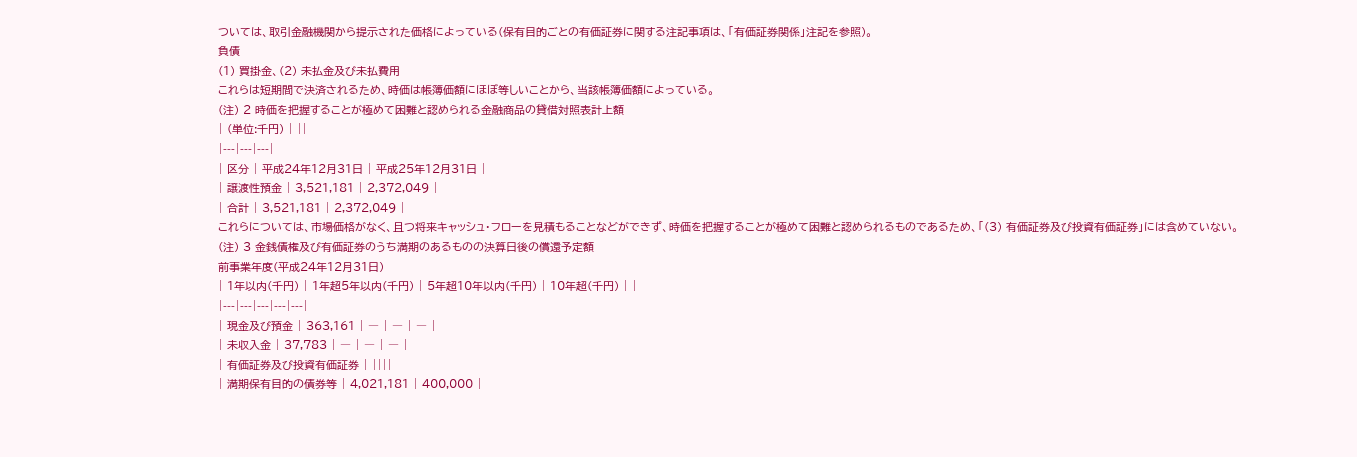ついては、取引金融機関から提示された価格によっている(保有目的ごとの有価証券に関する注記事項は、「有価証券関係」注記を参照)。
負債
(1) 買掛金、(2) 未払金及び未払費用
これらは短期間で決済されるため、時価は帳簿価額にほぼ等しいことから、当該帳簿価額によっている。
(注) 2 時価を把握することが極めて困難と認められる金融商品の貸借対照表計上額
| (単位:千円) | ||
|---|---|---|
| 区分 | 平成24年12月31日 | 平成25年12月31日 |
| 譲渡性預金 | 3,521,181 | 2,372,049 |
| 合計 | 3,521,181 | 2,372,049 |
これらについては、市場価格がなく、且つ将来キャッシュ・フローを見積もることなどができず、時価を把握することが極めて困難と認められるものであるため、「(3) 有価証券及び投資有価証券」には含めていない。
(注) 3 金銭債権及び有価証券のうち満期のあるものの決算日後の償還予定額
前事業年度(平成24年12月31日)
| 1年以内(千円) | 1年超5年以内(千円) | 5年超10年以内(千円) | 10年超(千円) | |
|---|---|---|---|---|
| 現金及び預金 | 363,161 | ― | ― | ― |
| 未収入金 | 37,783 | ― | ― | ― |
| 有価証券及び投資有価証券 | ||||
| 満期保有目的の債券等 | 4,021,181 | 400,000 |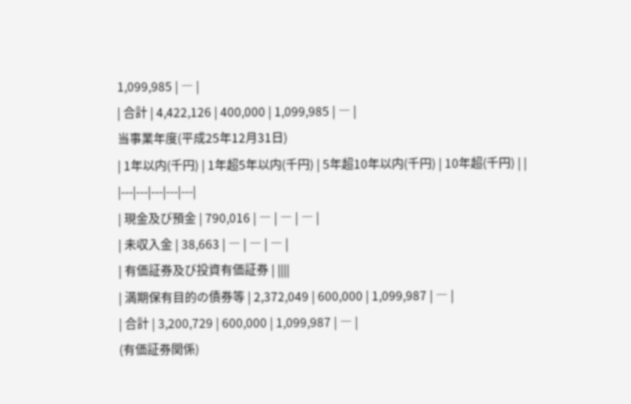1,099,985 | ― |
| 合計 | 4,422,126 | 400,000 | 1,099,985 | ― |
当事業年度(平成25年12月31日)
| 1年以内(千円) | 1年超5年以内(千円) | 5年超10年以内(千円) | 10年超(千円) | |
|---|---|---|---|---|
| 現金及び預金 | 790,016 | ― | ― | ― |
| 未収入金 | 38,663 | ― | ― | ― |
| 有価証券及び投資有価証券 | ||||
| 満期保有目的の債券等 | 2,372,049 | 600,000 | 1,099,987 | ― |
| 合計 | 3,200,729 | 600,000 | 1,099,987 | ― |
(有価証券関係)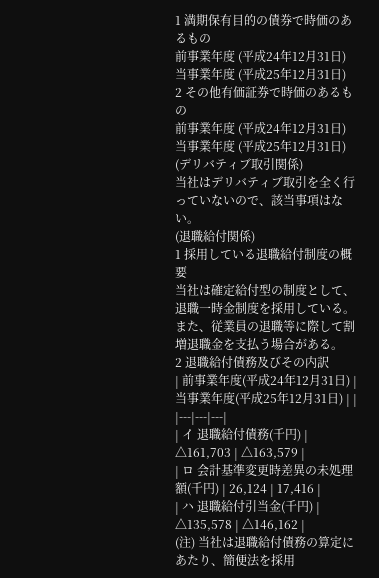1 満期保有目的の債券で時価のあるもの
前事業年度 (平成24年12月31日)
当事業年度 (平成25年12月31日)
2 その他有価証券で時価のあるもの
前事業年度 (平成24年12月31日)
当事業年度 (平成25年12月31日)
(デリバティブ取引関係)
当社はデリバティブ取引を全く行っていないので、該当事項はない。
(退職給付関係)
1 採用している退職給付制度の概要
当社は確定給付型の制度として、退職一時金制度を採用している。
また、従業員の退職等に際して割増退職金を支払う場合がある。
2 退職給付債務及びその内訳
| 前事業年度(平成24年12月31日) | 当事業年度(平成25年12月31日) | |
|---|---|---|
| イ 退職給付債務(千円) | △161,703 | △163,579 |
| ロ 会計基準変更時差異の未処理額(千円) | 26,124 | 17,416 |
| ハ 退職給付引当金(千円) | △135,578 | △146,162 |
(注) 当社は退職給付債務の算定にあたり、簡便法を採用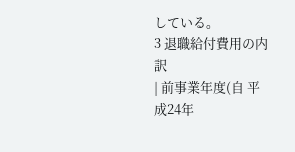している。
3 退職給付費用の内訳
| 前事業年度(自 平成24年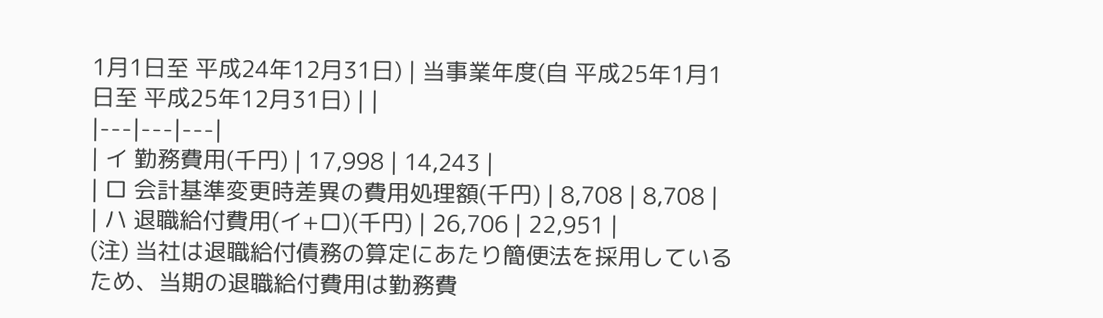1月1日至 平成24年12月31日) | 当事業年度(自 平成25年1月1日至 平成25年12月31日) | |
|---|---|---|
| イ 勤務費用(千円) | 17,998 | 14,243 |
| ロ 会計基準変更時差異の費用処理額(千円) | 8,708 | 8,708 |
| ハ 退職給付費用(イ+ロ)(千円) | 26,706 | 22,951 |
(注) 当社は退職給付債務の算定にあたり簡便法を採用しているため、当期の退職給付費用は勤務費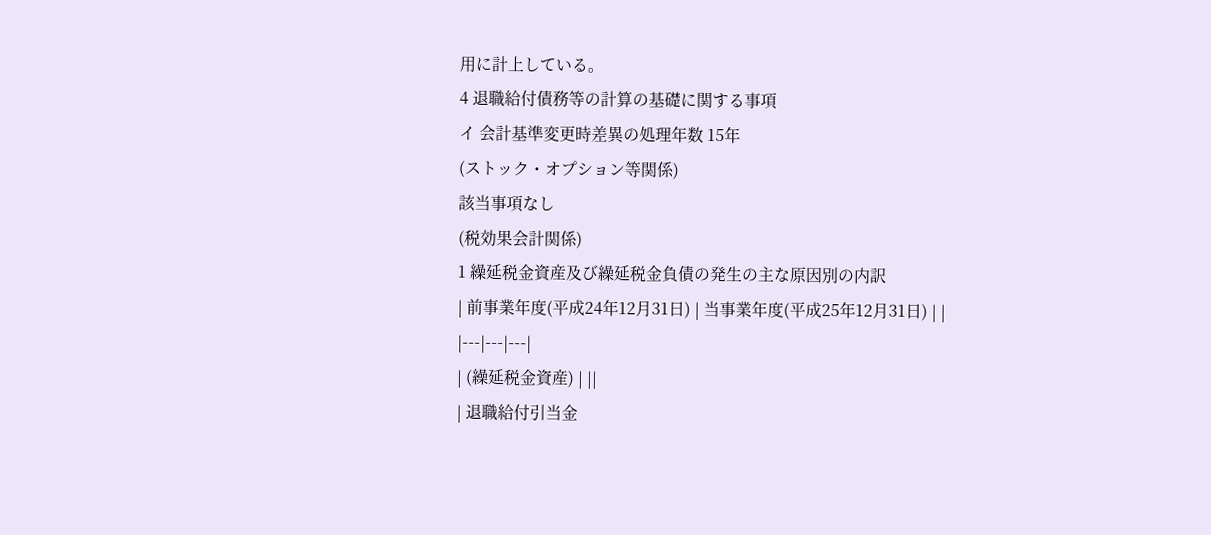用に計上している。
4 退職給付債務等の計算の基礎に関する事項
イ 会計基準変更時差異の処理年数 15年
(ストック・オプション等関係)
該当事項なし
(税効果会計関係)
1 繰延税金資産及び繰延税金負債の発生の主な原因別の内訳
| 前事業年度(平成24年12月31日) | 当事業年度(平成25年12月31日) | |
|---|---|---|
| (繰延税金資産) | ||
| 退職給付引当金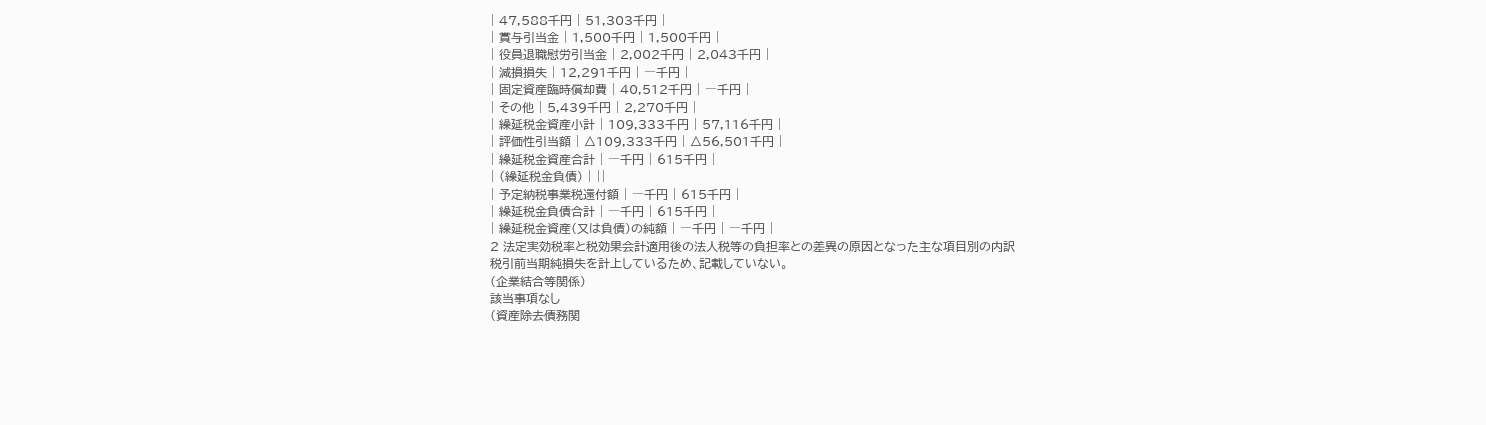| 47,588千円 | 51,303千円 |
| 賞与引当金 | 1,500千円 | 1,500千円 |
| 役員退職慰労引当金 | 2,002千円 | 2,043千円 |
| 減損損失 | 12,291千円 | ―千円 |
| 固定資産臨時償却費 | 40,512千円 | ―千円 |
| その他 | 5,439千円 | 2,270千円 |
| 繰延税金資産小計 | 109,333千円 | 57,116千円 |
| 評価性引当額 | △109,333千円 | △56,501千円 |
| 繰延税金資産合計 | ―千円 | 615千円 |
| (繰延税金負債) | ||
| 予定納税事業税還付額 | ―千円 | 615千円 |
| 繰延税金負債合計 | ―千円 | 615千円 |
| 繰延税金資産(又は負債)の純額 | ―千円 | ―千円 |
2 法定実効税率と税効果会計適用後の法人税等の負担率との差異の原因となった主な項目別の内訳
税引前当期純損失を計上しているため、記載していない。
(企業結合等関係)
該当事項なし
(資産除去債務関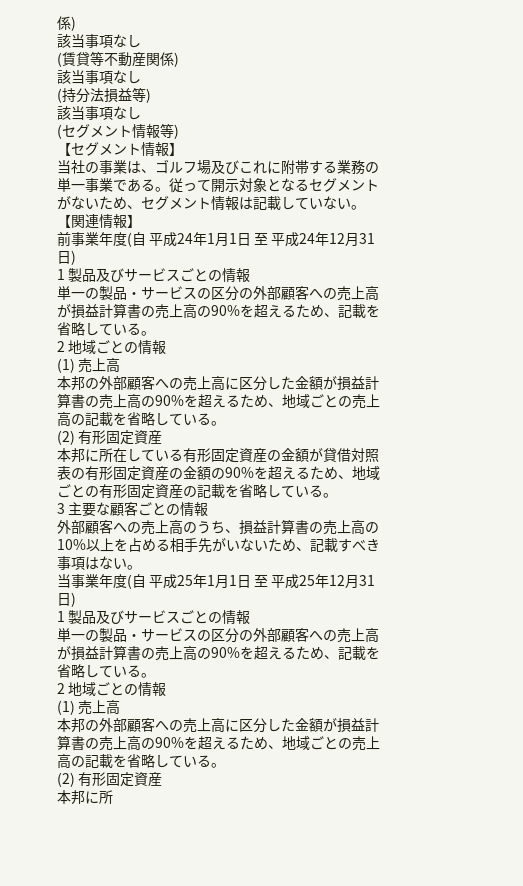係)
該当事項なし
(賃貸等不動産関係)
該当事項なし
(持分法損益等)
該当事項なし
(セグメント情報等)
【セグメント情報】
当社の事業は、ゴルフ場及びこれに附帯する業務の単一事業である。従って開示対象となるセグメントがないため、セグメント情報は記載していない。
【関連情報】
前事業年度(自 平成24年1月1日 至 平成24年12月31日)
1 製品及びサービスごとの情報
単一の製品・サービスの区分の外部顧客への売上高が損益計算書の売上高の90%を超えるため、記載を省略している。
2 地域ごとの情報
(1) 売上高
本邦の外部顧客への売上高に区分した金額が損益計算書の売上高の90%を超えるため、地域ごとの売上高の記載を省略している。
(2) 有形固定資産
本邦に所在している有形固定資産の金額が貸借対照表の有形固定資産の金額の90%を超えるため、地域ごとの有形固定資産の記載を省略している。
3 主要な顧客ごとの情報
外部顧客への売上高のうち、損益計算書の売上高の10%以上を占める相手先がいないため、記載すべき事項はない。
当事業年度(自 平成25年1月1日 至 平成25年12月31日)
1 製品及びサービスごとの情報
単一の製品・サービスの区分の外部顧客への売上高が損益計算書の売上高の90%を超えるため、記載を省略している。
2 地域ごとの情報
(1) 売上高
本邦の外部顧客への売上高に区分した金額が損益計算書の売上高の90%を超えるため、地域ごとの売上高の記載を省略している。
(2) 有形固定資産
本邦に所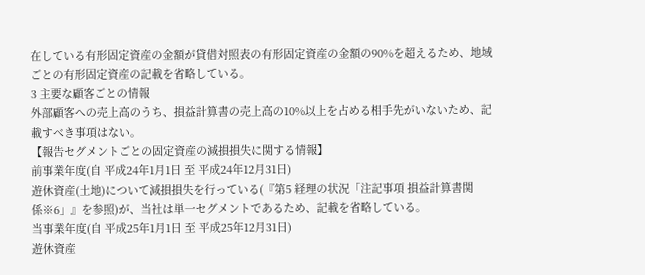在している有形固定資産の金額が貸借対照表の有形固定資産の金額の90%を超えるため、地域ごとの有形固定資産の記載を省略している。
3 主要な顧客ごとの情報
外部顧客への売上高のうち、損益計算書の売上高の10%以上を占める相手先がいないため、記載すべき事項はない。
【報告セグメントごとの固定資産の減損損失に関する情報】
前事業年度(自 平成24年1月1日 至 平成24年12月31日)
遊休資産(土地)について減損損失を行っている(『第5 経理の状況「注記事項 損益計算書関係※6」』を参照)が、当社は単一セグメントであるため、記載を省略している。
当事業年度(自 平成25年1月1日 至 平成25年12月31日)
遊休資産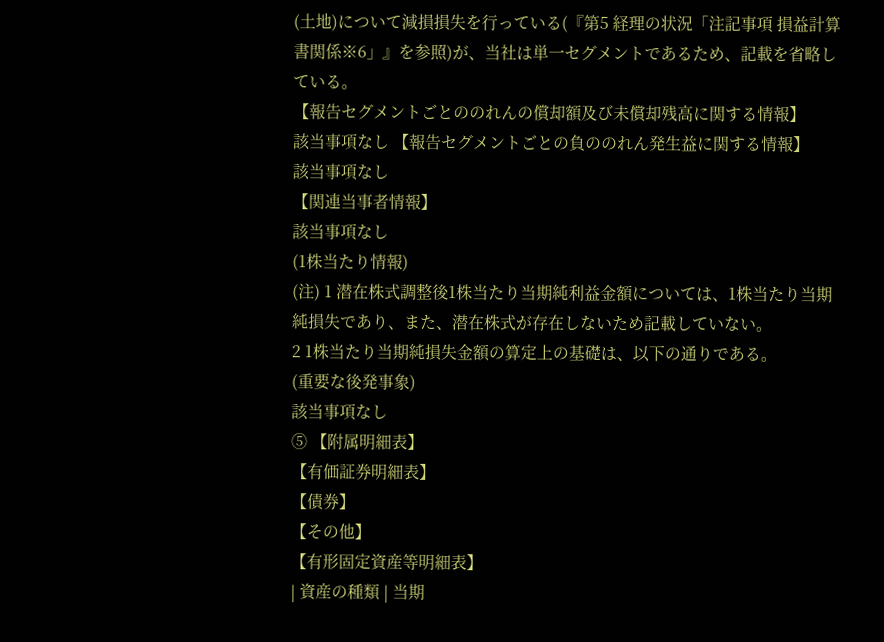(土地)について減損損失を行っている(『第5 経理の状況「注記事項 損益計算書関係※6」』を参照)が、当社は単一セグメントであるため、記載を省略している。
【報告セグメントごとののれんの償却額及び未償却残高に関する情報】
該当事項なし 【報告セグメントごとの負ののれん発生益に関する情報】
該当事項なし
【関連当事者情報】
該当事項なし
(1株当たり情報)
(注) 1 潜在株式調整後1株当たり当期純利益金額については、1株当たり当期純損失であり、また、潜在株式が存在しないため記載していない。
2 1株当たり当期純損失金額の算定上の基礎は、以下の通りである。
(重要な後発事象)
該当事項なし
⑤ 【附属明細表】
【有価証券明細表】
【債券】
【その他】
【有形固定資産等明細表】
| 資産の種類 | 当期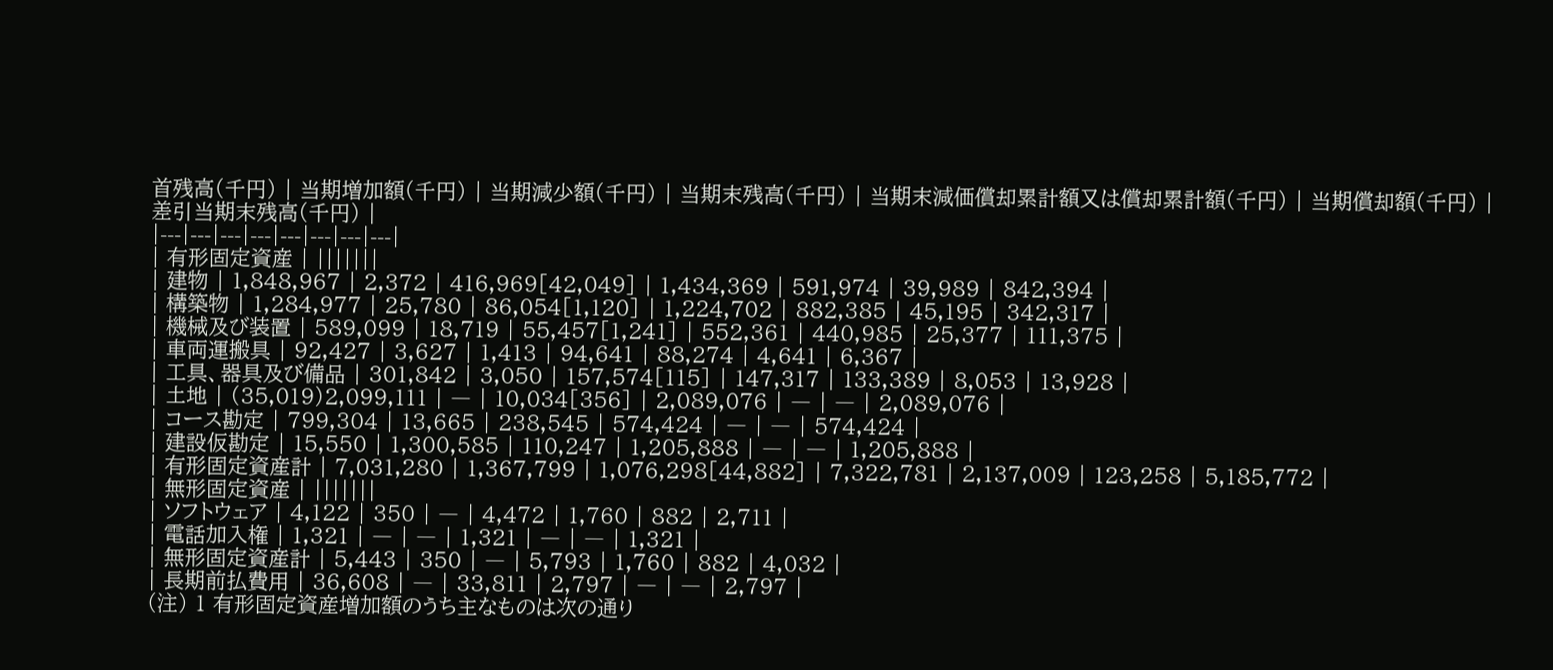首残高(千円) | 当期増加額(千円) | 当期減少額(千円) | 当期末残高(千円) | 当期末減価償却累計額又は償却累計額(千円) | 当期償却額(千円) | 差引当期末残高(千円) |
|---|---|---|---|---|---|---|---|
| 有形固定資産 | |||||||
| 建物 | 1,848,967 | 2,372 | 416,969[42,049] | 1,434,369 | 591,974 | 39,989 | 842,394 |
| 構築物 | 1,284,977 | 25,780 | 86,054[1,120] | 1,224,702 | 882,385 | 45,195 | 342,317 |
| 機械及び装置 | 589,099 | 18,719 | 55,457[1,241] | 552,361 | 440,985 | 25,377 | 111,375 |
| 車両運搬具 | 92,427 | 3,627 | 1,413 | 94,641 | 88,274 | 4,641 | 6,367 |
| 工具、器具及び備品 | 301,842 | 3,050 | 157,574[115] | 147,317 | 133,389 | 8,053 | 13,928 |
| 土地 | (35,019)2,099,111 | ― | 10,034[356] | 2,089,076 | ― | ― | 2,089,076 |
| コース勘定 | 799,304 | 13,665 | 238,545 | 574,424 | ― | ― | 574,424 |
| 建設仮勘定 | 15,550 | 1,300,585 | 110,247 | 1,205,888 | ― | ― | 1,205,888 |
| 有形固定資産計 | 7,031,280 | 1,367,799 | 1,076,298[44,882] | 7,322,781 | 2,137,009 | 123,258 | 5,185,772 |
| 無形固定資産 | |||||||
| ソフトウェア | 4,122 | 350 | ― | 4,472 | 1,760 | 882 | 2,711 |
| 電話加入権 | 1,321 | ― | ― | 1,321 | ― | ― | 1,321 |
| 無形固定資産計 | 5,443 | 350 | ― | 5,793 | 1,760 | 882 | 4,032 |
| 長期前払費用 | 36,608 | ― | 33,811 | 2,797 | ― | ― | 2,797 |
(注) 1 有形固定資産増加額のうち主なものは次の通り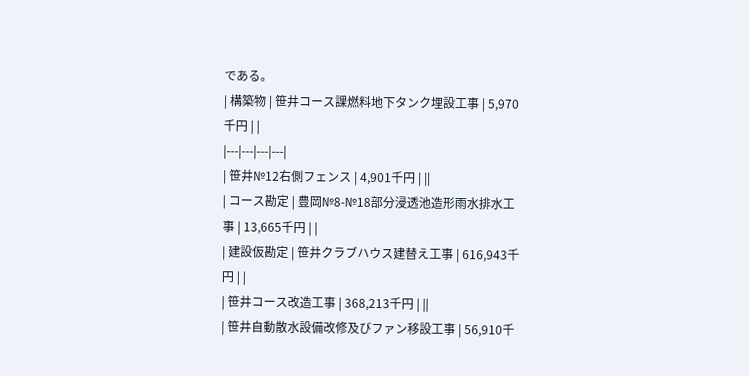である。
| 構築物 | 笹井コース課燃料地下タンク埋設工事 | 5,970千円 | |
|---|---|---|---|
| 笹井№12右側フェンス | 4,901千円 | ||
| コース勘定 | 豊岡№8-№18部分浸透池造形雨水排水工事 | 13,665千円 | |
| 建設仮勘定 | 笹井クラブハウス建替え工事 | 616,943千円 | |
| 笹井コース改造工事 | 368,213千円 | ||
| 笹井自動散水設備改修及びファン移設工事 | 56,910千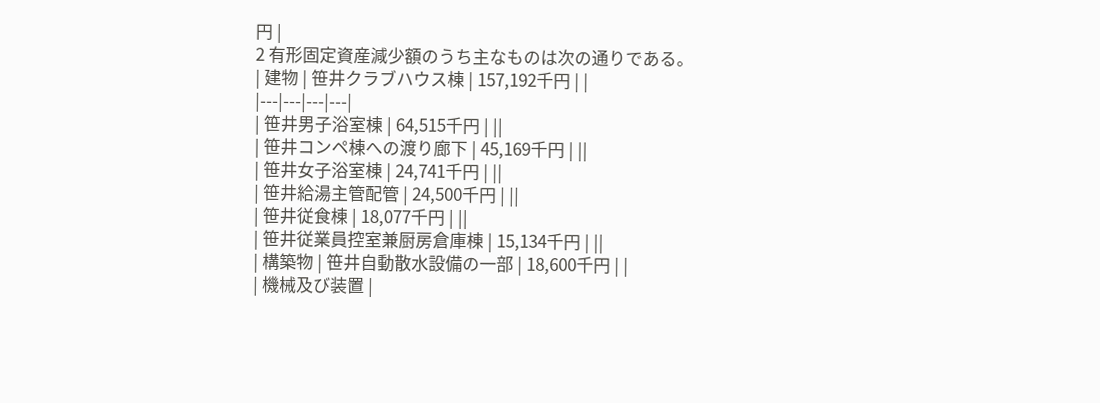円 |
2 有形固定資産減少額のうち主なものは次の通りである。
| 建物 | 笹井クラブハウス棟 | 157,192千円 | |
|---|---|---|---|
| 笹井男子浴室棟 | 64,515千円 | ||
| 笹井コンペ棟への渡り廊下 | 45,169千円 | ||
| 笹井女子浴室棟 | 24,741千円 | ||
| 笹井給湯主管配管 | 24,500千円 | ||
| 笹井従食棟 | 18,077千円 | ||
| 笹井従業員控室兼厨房倉庫棟 | 15,134千円 | ||
| 構築物 | 笹井自動散水設備の一部 | 18,600千円 | |
| 機械及び装置 |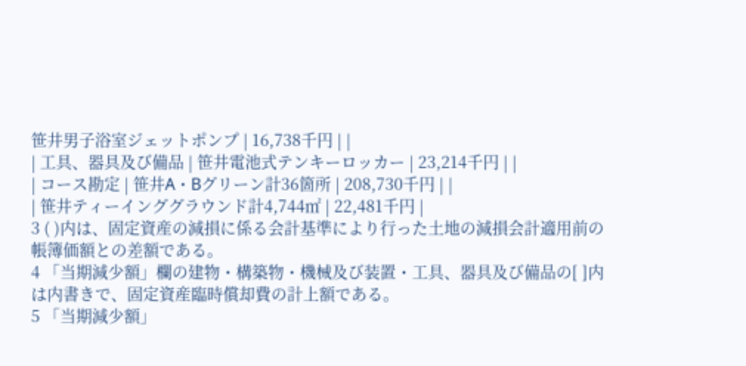笹井男子浴室ジェットポンプ | 16,738千円 | |
| 工具、器具及び備品 | 笹井電池式テンキーロッカー | 23,214千円 | |
| コース勘定 | 笹井A・Bグリーン計36箇所 | 208,730千円 | |
| 笹井ティーインググラウンド計4,744㎡ | 22,481千円 |
3 ( )内は、固定資産の減損に係る会計基準により行った土地の減損会計適用前の帳簿価額との差額である。
4 「当期減少額」欄の建物・構築物・機械及び装置・工具、器具及び備品の[ ]内は内書きで、固定資産臨時償却費の計上額である。
5 「当期減少額」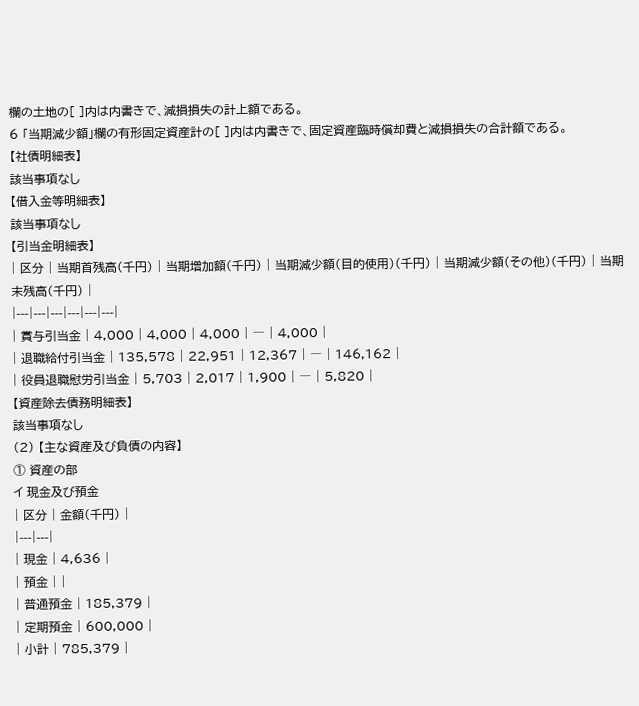欄の土地の[ ]内は内書きで、減損損失の計上額である。
6 「当期減少額」欄の有形固定資産計の[ ]内は内書きで、固定資産臨時償却費と減損損失の合計額である。
【社債明細表】
該当事項なし
【借入金等明細表】
該当事項なし
【引当金明細表】
| 区分 | 当期首残高(千円) | 当期増加額(千円) | 当期減少額(目的使用)(千円) | 当期減少額(その他)(千円) | 当期末残高(千円) |
|---|---|---|---|---|---|
| 賞与引当金 | 4,000 | 4,000 | 4,000 | ― | 4,000 |
| 退職給付引当金 | 135,578 | 22,951 | 12,367 | ― | 146,162 |
| 役員退職慰労引当金 | 5,703 | 2,017 | 1,900 | ― | 5,820 |
【資産除去債務明細表】
該当事項なし
(2) 【主な資産及び負債の内容】
① 資産の部
イ 現金及び預金
| 区分 | 金額(千円) |
|---|---|
| 現金 | 4,636 |
| 預金 | |
| 普通預金 | 185,379 |
| 定期預金 | 600,000 |
| 小計 | 785,379 |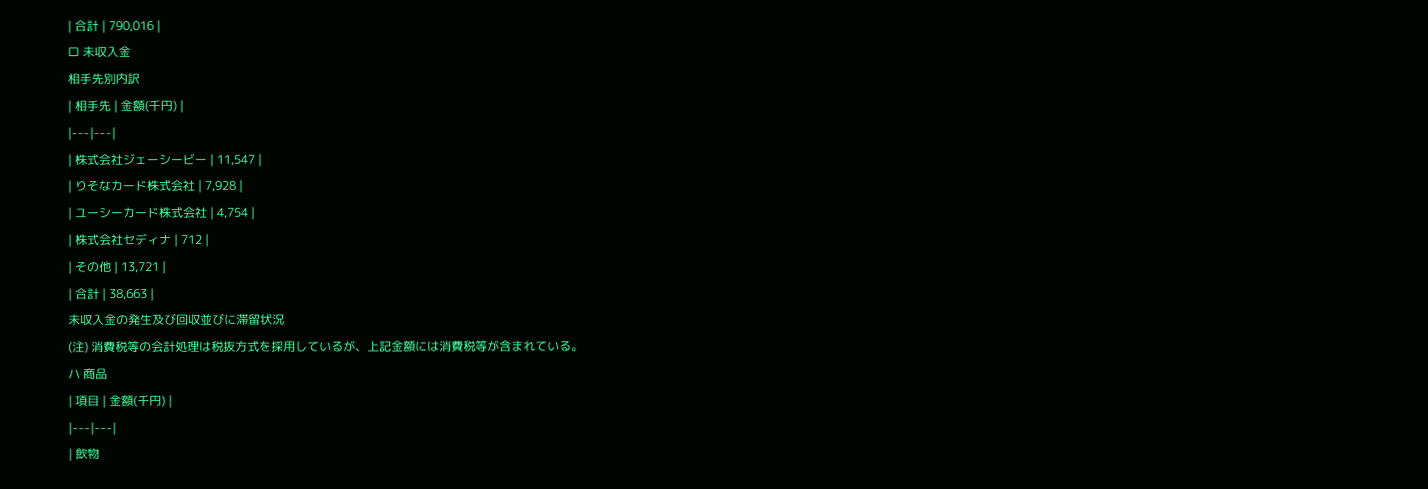| 合計 | 790,016 |
ロ 未収入金
相手先別内訳
| 相手先 | 金額(千円) |
|---|---|
| 株式会社ジェーシービー | 11,547 |
| りそなカード株式会社 | 7,928 |
| ユーシーカード株式会社 | 4,754 |
| 株式会社セディナ | 712 |
| その他 | 13,721 |
| 合計 | 38,663 |
未収入金の発生及び回収並びに滞留状況
(注) 消費税等の会計処理は税抜方式を採用しているが、上記金額には消費税等が含まれている。
ハ 商品
| 項目 | 金額(千円) |
|---|---|
| 飲物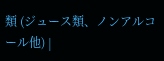類 (ジュース類、ノンアルコール他) |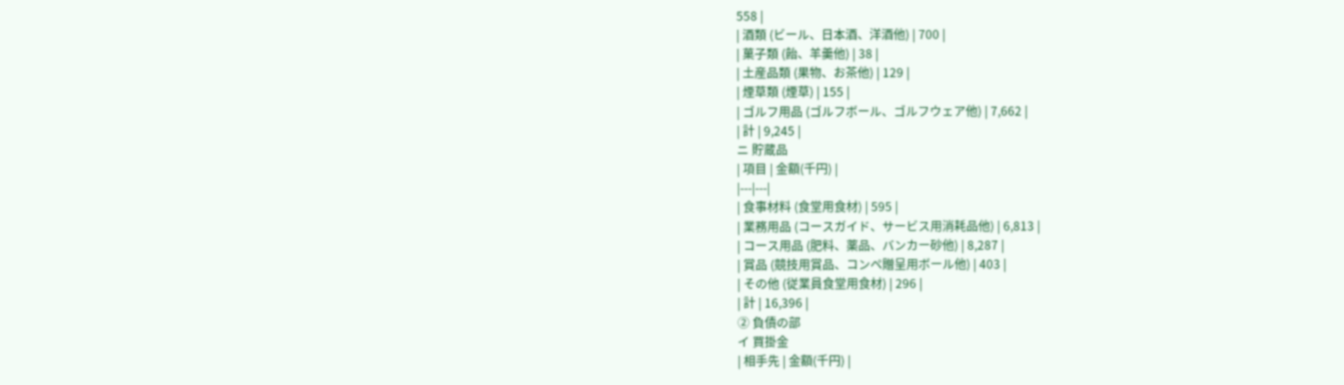558 |
| 酒類 (ビール、日本酒、洋酒他) | 700 |
| 菓子類 (飴、羊羹他) | 38 |
| 土産品類 (果物、お茶他) | 129 |
| 煙草類 (煙草) | 155 |
| ゴルフ用品 (ゴルフボール、ゴルフウェア他) | 7,662 |
| 計 | 9,245 |
ニ 貯蔵品
| 項目 | 金額(千円) |
|---|---|
| 食事材料 (食堂用食材) | 595 |
| 業務用品 (コースガイド、サービス用消耗品他) | 6,813 |
| コース用品 (肥料、薬品、バンカー砂他) | 8,287 |
| 賞品 (競技用賞品、コンペ贈呈用ボール他) | 403 |
| その他 (従業員食堂用食材) | 296 |
| 計 | 16,396 |
② 負債の部
イ 買掛金
| 相手先 | 金額(千円) |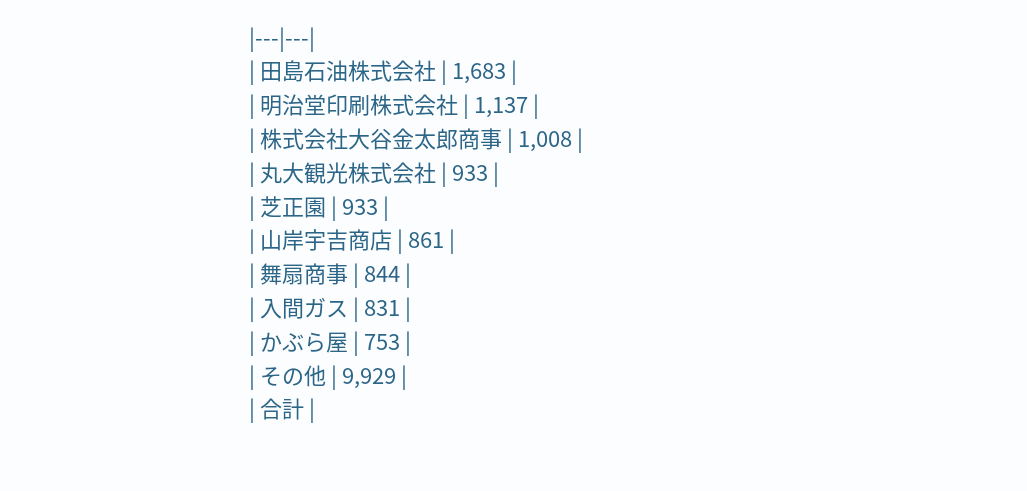|---|---|
| 田島石油株式会社 | 1,683 |
| 明治堂印刷株式会社 | 1,137 |
| 株式会社大谷金太郎商事 | 1,008 |
| 丸大観光株式会社 | 933 |
| 芝正園 | 933 |
| 山岸宇吉商店 | 861 |
| 舞扇商事 | 844 |
| 入間ガス | 831 |
| かぶら屋 | 753 |
| その他 | 9,929 |
| 合計 |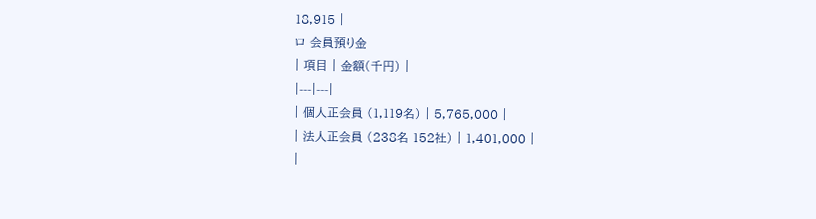18,915 |
ロ 会員預り金
| 項目 | 金額(千円) |
|---|---|
| 個人正会員 (1,119名) | 5,765,000 |
| 法人正会員 (238名 152社) | 1,401,000 |
|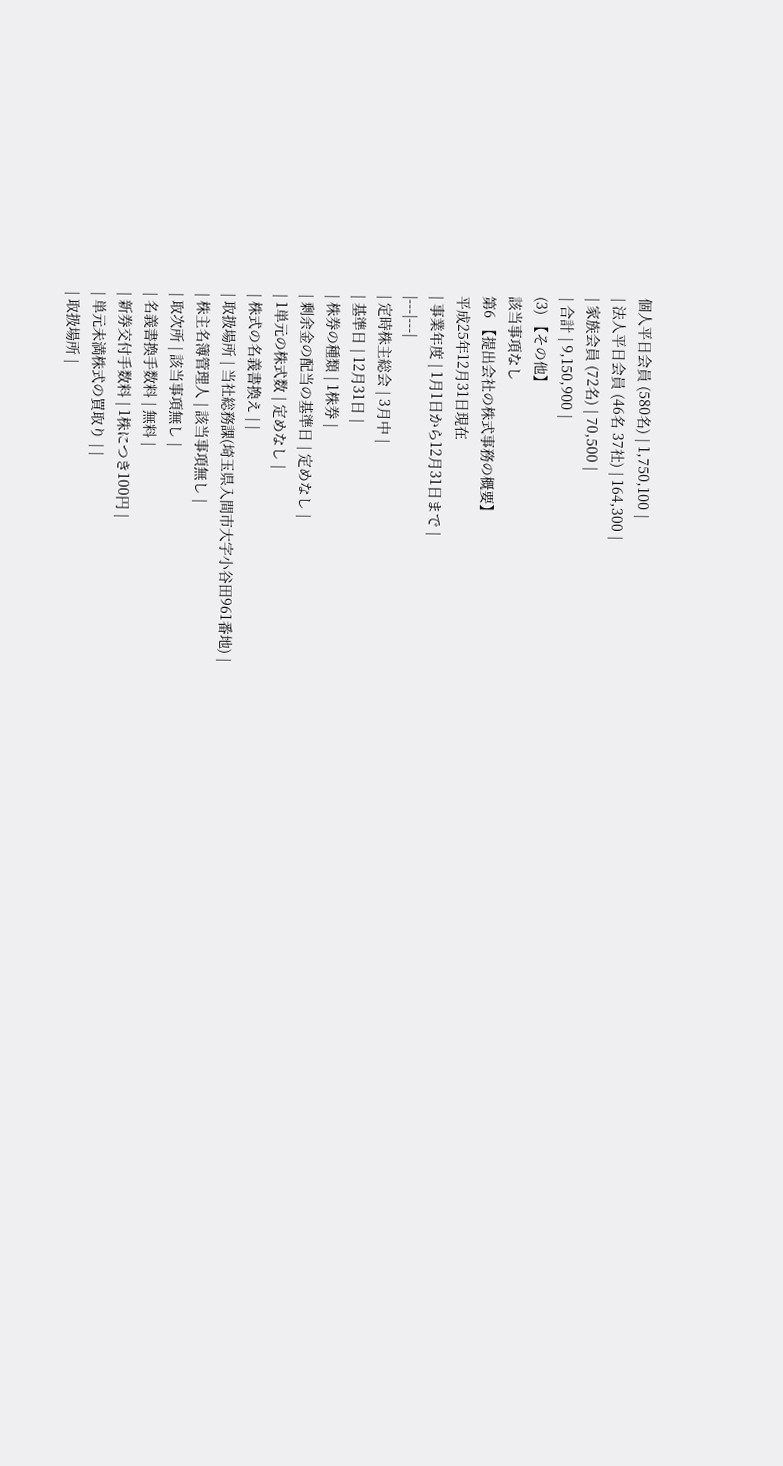個人平日会員 (580名) | 1,750,100 |
| 法人平日会員 (46名 37社) | 164,300 |
| 家族会員 (72名) | 70,500 |
| 合計 | 9,150,900 |
(3) 【その他】
該当事項なし
第6 【提出会社の株式事務の概要】
平成25年12月31日現在
| 事業年度 | 1月1日から12月31日まで |
|---|---|
| 定時株主総会 | 3月中 |
| 基準日 | 12月31日 |
| 株券の種類 | 1株券 |
| 剰余金の配当の基準日 | 定めなし |
| 1単元の株式数 | 定めなし |
| 株式の名義書換え | |
| 取扱場所 | 当社総務課(埼玉県入間市大字小谷田961番地) |
| 株主名簿管理人 | 該当事項無し |
| 取次所 | 該当事項無し |
| 名義書換手数料 | 無料 |
| 新券交付手数料 | 1株につき100円 |
| 単元未満株式の買取り | |
| 取扱場所 |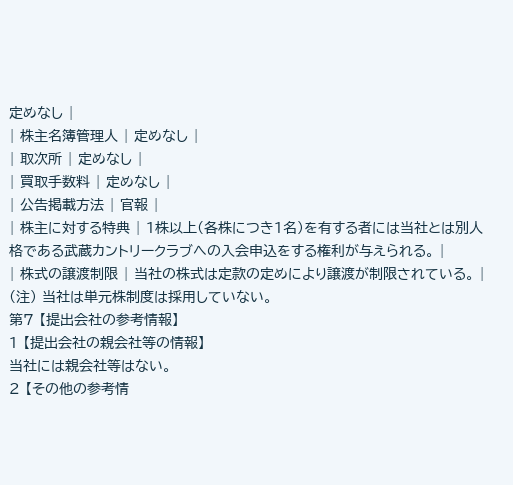定めなし |
| 株主名簿管理人 | 定めなし |
| 取次所 | 定めなし |
| 買取手数料 | 定めなし |
| 公告掲載方法 | 官報 |
| 株主に対する特典 | 1株以上(各株につき1名)を有する者には当社とは別人格である武蔵カントリークラブへの入会申込をする権利が与えられる。 |
| 株式の譲渡制限 | 当社の株式は定款の定めにより譲渡が制限されている。 |
(注) 当社は単元株制度は採用していない。
第7 【提出会社の参考情報】
1 【提出会社の親会社等の情報】
当社には親会社等はない。
2 【その他の参考情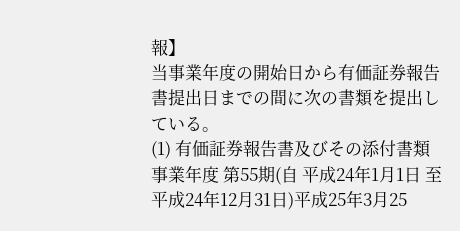報】
当事業年度の開始日から有価証券報告書提出日までの間に次の書類を提出している。
(1) 有価証券報告書及びその添付書類
事業年度 第55期(自 平成24年1月1日 至 平成24年12月31日)平成25年3月25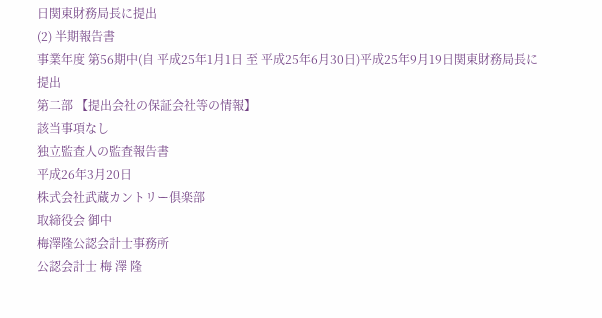日関東財務局長に提出
(2) 半期報告書
事業年度 第56期中(自 平成25年1月1日 至 平成25年6月30日)平成25年9月19日関東財務局長に提出
第二部 【提出会社の保証会社等の情報】
該当事項なし
独立監査人の監査報告書
平成26年3月20日
株式会社武蔵カントリー倶楽部
取締役会 御中
梅澤隆公認会計士事務所
公認会計士 梅 澤 隆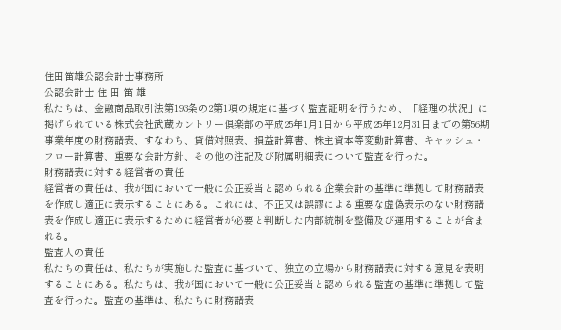住田笛雄公認会計士事務所
公認会計士 住 田 笛 雄
私たちは、金融商品取引法第193条の2第1項の規定に基づく監査証明を行うため、「経理の状況」に掲げられている株式会社武蔵カントリー倶楽部の平成25年1月1日から平成25年12月31日までの第56期事業年度の財務諸表、すなわち、貸借対照表、損益計算書、株主資本等変動計算書、キャッシュ・フロー計算書、重要な会計方針、その他の注記及び附属明細表について監査を行った。
財務諸表に対する経営者の責任
経営者の責任は、我が国において一般に公正妥当と認められる企業会計の基準に準拠して財務諸表を作成し適正に表示することにある。これには、不正又は誤謬による重要な虚偽表示のない財務諸表を作成し適正に表示するために経営者が必要と判断した内部統制を整備及び運用することが含まれる。
監査人の責任
私たちの責任は、私たちが実施した監査に基づいて、独立の立場から財務諸表に対する意見を表明することにある。私たちは、我が国において一般に公正妥当と認められる監査の基準に準拠して監査を行った。監査の基準は、私たちに財務諸表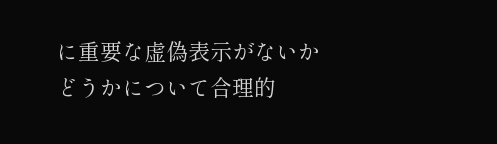に重要な虚偽表示がないかどうかについて合理的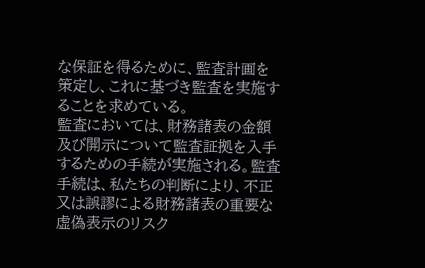な保証を得るために、監査計画を策定し、これに基づき監査を実施することを求めている。
監査においては、財務諸表の金額及び開示について監査証拠を入手するための手続が実施される。監査手続は、私たちの判断により、不正又は誤謬による財務諸表の重要な虚偽表示のリスク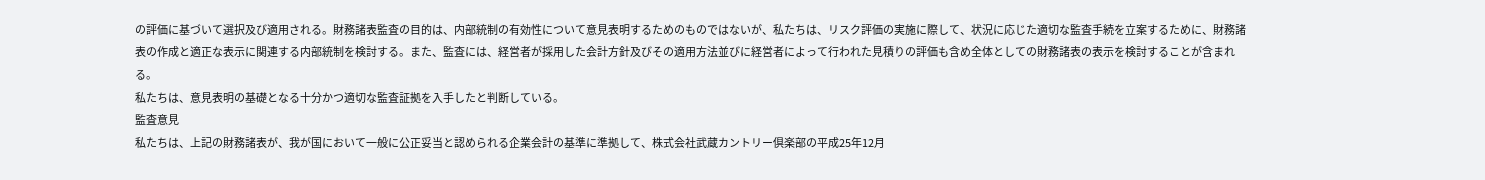の評価に基づいて選択及び適用される。財務諸表監査の目的は、内部統制の有効性について意見表明するためのものではないが、私たちは、リスク評価の実施に際して、状況に応じた適切な監査手続を立案するために、財務諸表の作成と適正な表示に関連する内部統制を検討する。また、監査には、経営者が採用した会計方針及びその適用方法並びに経営者によって行われた見積りの評価も含め全体としての財務諸表の表示を検討することが含まれる。
私たちは、意見表明の基礎となる十分かつ適切な監査証拠を入手したと判断している。
監査意見
私たちは、上記の財務諸表が、我が国において一般に公正妥当と認められる企業会計の基準に準拠して、株式会社武蔵カントリー倶楽部の平成25年12月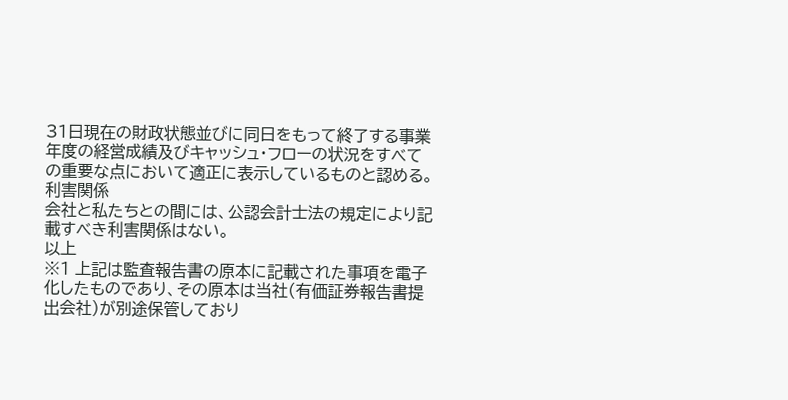31日現在の財政状態並びに同日をもって終了する事業年度の経営成績及びキャッシュ・フローの状況をすべての重要な点において適正に表示しているものと認める。
利害関係
会社と私たちとの間には、公認会計士法の規定により記載すべき利害関係はない。
以上
※1 上記は監査報告書の原本に記載された事項を電子化したものであり、その原本は当社(有価証券報告書提出会社)が別途保管しており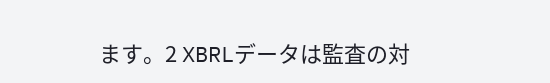ます。2 XBRLデータは監査の対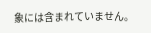象には含まれていません。